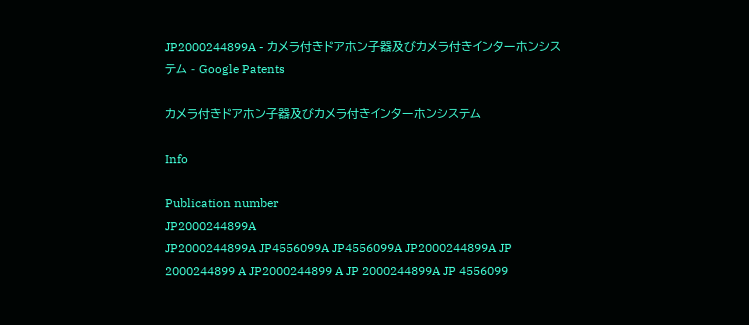JP2000244899A - カメラ付きドアホン子器及びカメラ付きインターホンシステム - Google Patents

カメラ付きドアホン子器及びカメラ付きインターホンシステム

Info

Publication number
JP2000244899A
JP2000244899A JP4556099A JP4556099A JP2000244899A JP 2000244899 A JP2000244899 A JP 2000244899A JP 4556099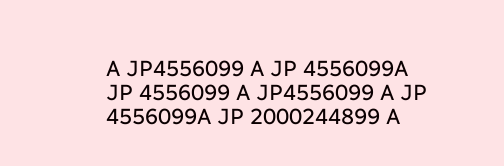A JP4556099 A JP 4556099A JP 4556099 A JP4556099 A JP 4556099A JP 2000244899 A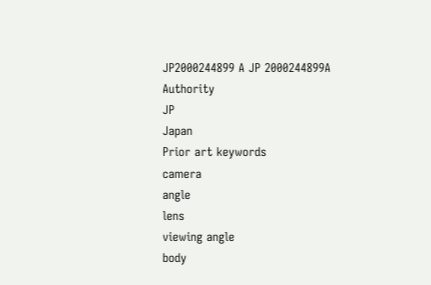JP2000244899 A JP 2000244899A
Authority
JP
Japan
Prior art keywords
camera
angle
lens
viewing angle
body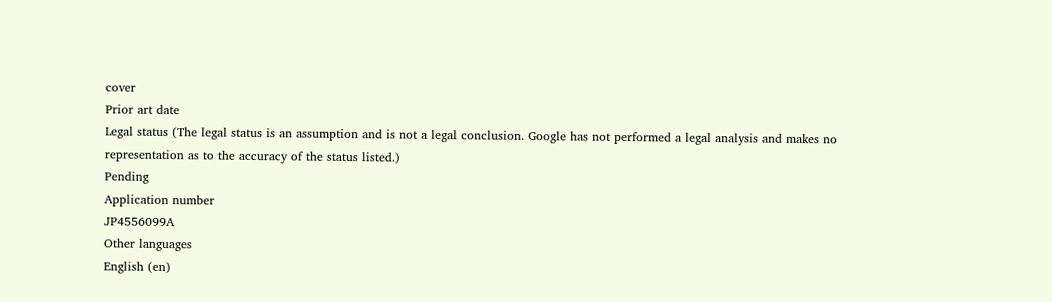cover
Prior art date
Legal status (The legal status is an assumption and is not a legal conclusion. Google has not performed a legal analysis and makes no representation as to the accuracy of the status listed.)
Pending
Application number
JP4556099A
Other languages
English (en)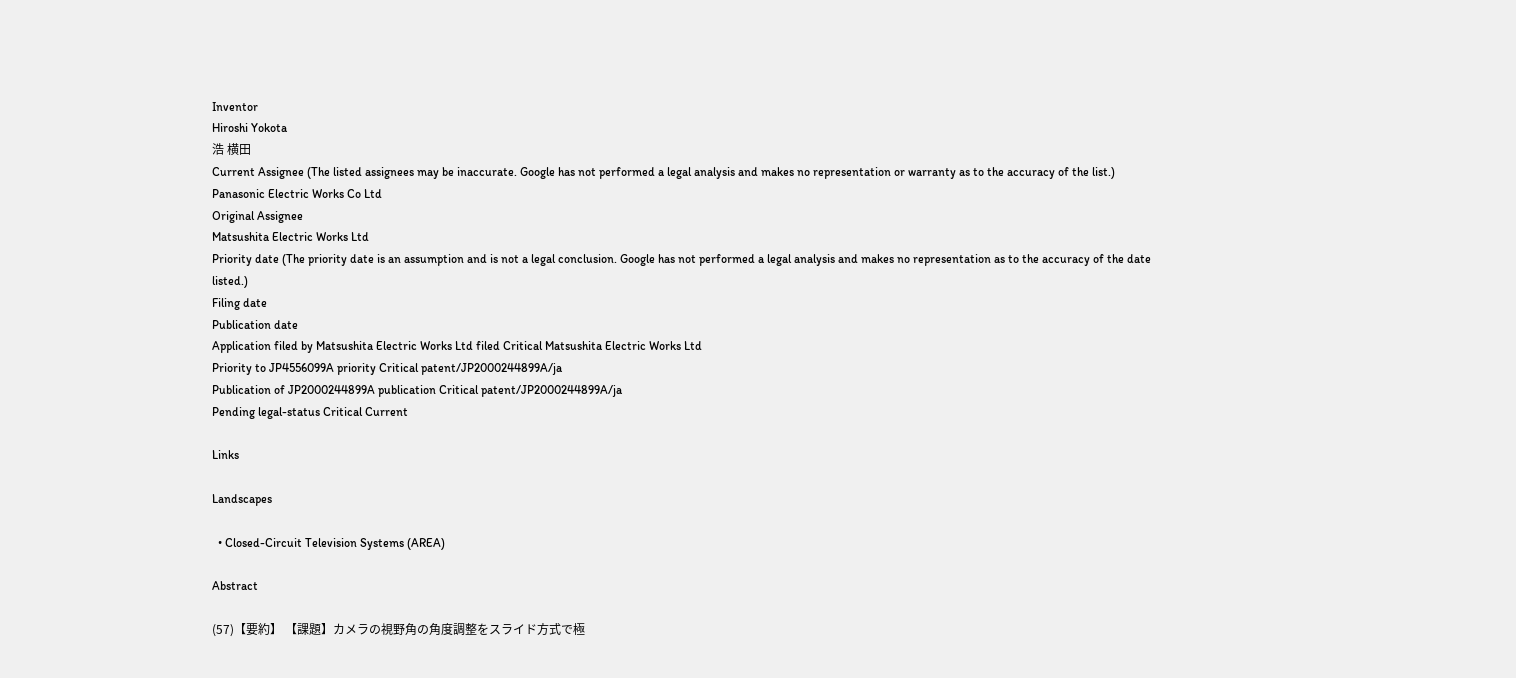Inventor
Hiroshi Yokota
浩 横田
Current Assignee (The listed assignees may be inaccurate. Google has not performed a legal analysis and makes no representation or warranty as to the accuracy of the list.)
Panasonic Electric Works Co Ltd
Original Assignee
Matsushita Electric Works Ltd
Priority date (The priority date is an assumption and is not a legal conclusion. Google has not performed a legal analysis and makes no representation as to the accuracy of the date listed.)
Filing date
Publication date
Application filed by Matsushita Electric Works Ltd filed Critical Matsushita Electric Works Ltd
Priority to JP4556099A priority Critical patent/JP2000244899A/ja
Publication of JP2000244899A publication Critical patent/JP2000244899A/ja
Pending legal-status Critical Current

Links

Landscapes

  • Closed-Circuit Television Systems (AREA)

Abstract

(57)【要約】 【課題】カメラの視野角の角度調整をスライド方式で極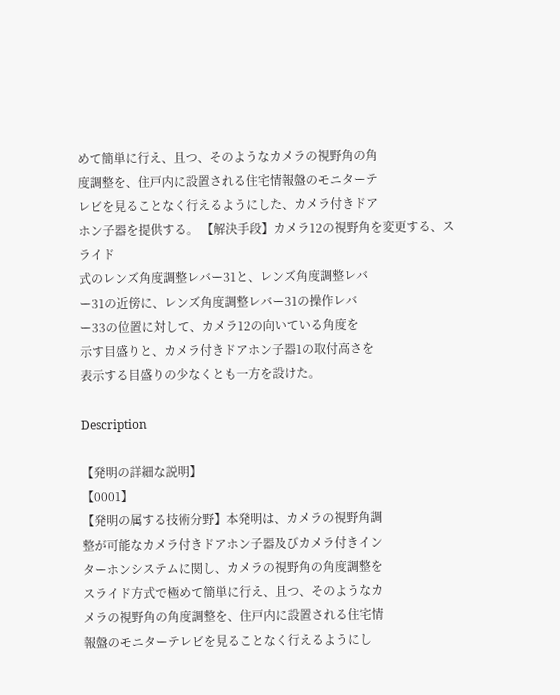めて簡単に行え、且つ、そのようなカメラの視野角の角
度調整を、住戸内に設置される住宅情報盤のモニターテ
レビを見ることなく行えるようにした、カメラ付きドア
ホン子器を提供する。 【解決手段】カメラ12の視野角を変更する、スライド
式のレンズ角度調整レバー31と、レンズ角度調整レバ
ー31の近傍に、レンズ角度調整レバー31の操作レバ
ー33の位置に対して、カメラ12の向いている角度を
示す目盛りと、カメラ付きドアホン子器1の取付高さを
表示する目盛りの少なくとも一方を設けた。

Description

【発明の詳細な説明】
【0001】
【発明の属する技術分野】本発明は、カメラの視野角調
整が可能なカメラ付きドアホン子器及びカメラ付きイン
ターホンシステムに関し、カメラの視野角の角度調整を
スライド方式で極めて簡単に行え、且つ、そのようなカ
メラの視野角の角度調整を、住戸内に設置される住宅情
報盤のモニターテレビを見ることなく行えるようにし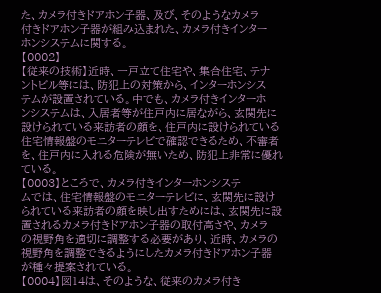た、カメラ付きドアホン子器、及び、そのようなカメラ
付きドアホン子器が組み込まれた、カメラ付きインター
ホンシステムに関する。
【0002】
【従来の技術】近時、一戸立て住宅や、集合住宅、テナ
ントビル等には、防犯上の対策から、インターホンシス
テムが設置されている。中でも、カメラ付きインターホ
ンシステムは、入居者等が住戸内に居ながら、玄関先に
設けられている来訪者の顔を、住戸内に設けられている
住宅情報盤のモニターテレビで確認できるため、不審者
を、住戸内に入れる危険が無いため、防犯上非常に優れ
ている。
【0003】ところで、カメラ付きインターホンシステ
ムでは、住宅情報盤のモニターテレビに、玄関先に設け
られている来訪者の顔を映し出すためには、玄関先に設
置されるカメラ付きドアホン子器の取付高さや、カメラ
の視野角を適切に調整する必要があり、近時、カメラの
視野角を調整できるようにしたカメラ付きドアホン子器
が種々提案されている。
【0004】図14は、そのような、従来のカメラ付き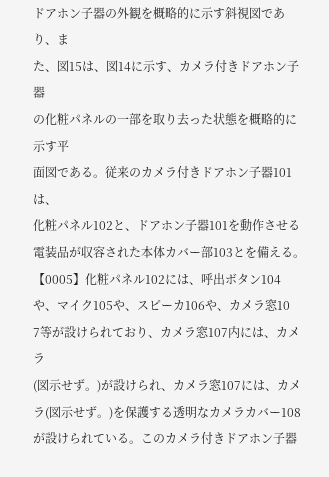ドアホン子器の外観を概略的に示す斜視図であり、ま
た、図15は、図14に示す、カメラ付きドアホン子器
の化粧パネルの一部を取り去った状態を概略的に示す平
面図である。従来のカメラ付きドアホン子器101は、
化粧パネル102と、ドアホン子器101を動作させる
電装品が収容された本体カバー部103とを備える。
【0005】化粧パネル102には、呼出ボタン104
や、マイク105や、スピーカ106や、カメラ窓10
7等が設けられており、カメラ窓107内には、カメラ
(図示せず。)が設けられ、カメラ窓107には、カメ
ラ(図示せず。)を保護する透明なカメラカバー108
が設けられている。このカメラ付きドアホン子器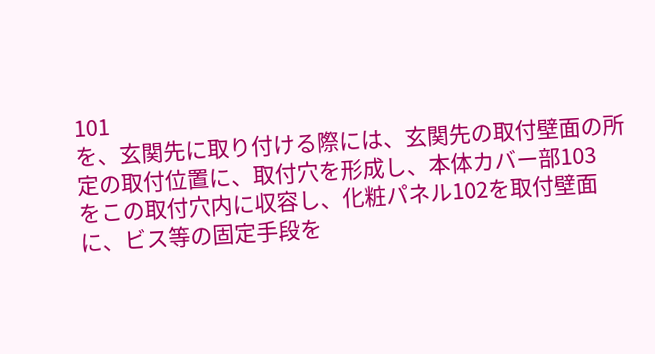101
を、玄関先に取り付ける際には、玄関先の取付壁面の所
定の取付位置に、取付穴を形成し、本体カバー部103
をこの取付穴内に収容し、化粧パネル102を取付壁面
に、ビス等の固定手段を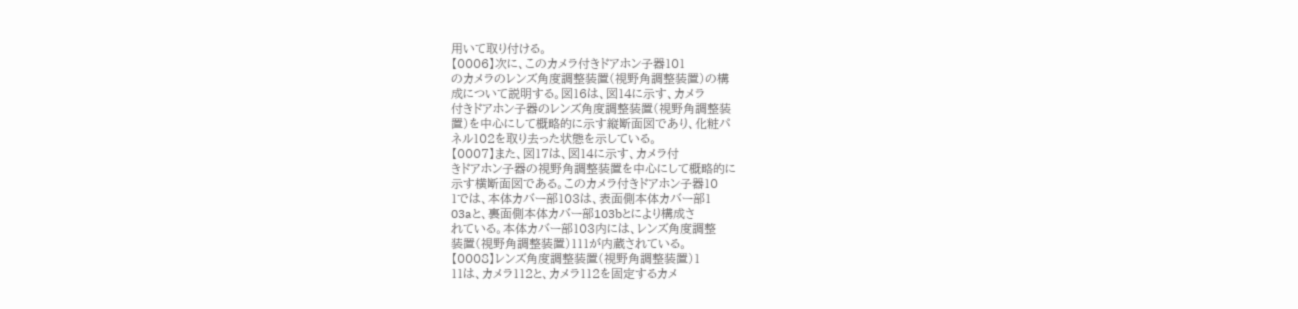用いて取り付ける。
【0006】次に、このカメラ付きドアホン子器101
のカメラのレンズ角度調整装置(視野角調整装置)の構
成について説明する。図16は、図14に示す、カメラ
付きドアホン子器のレンズ角度調整装置(視野角調整装
置)を中心にして概略的に示す縦断面図であり、化粧パ
ネル102を取り去った状態を示している。
【0007】また、図17は、図14に示す、カメラ付
きドアホン子器の視野角調整装置を中心にして概略的に
示す横断面図である。このカメラ付きドアホン子器10
1では、本体カバー部103は、表面側本体カバー部1
03aと、裏面側本体カバー部103bとにより構成さ
れている。本体カバー部103内には、レンズ角度調整
装置(視野角調整装置)111が内蔵されている。
【0008】レンズ角度調整装置(視野角調整装置)1
11は、カメラ112と、カメラ112を固定するカメ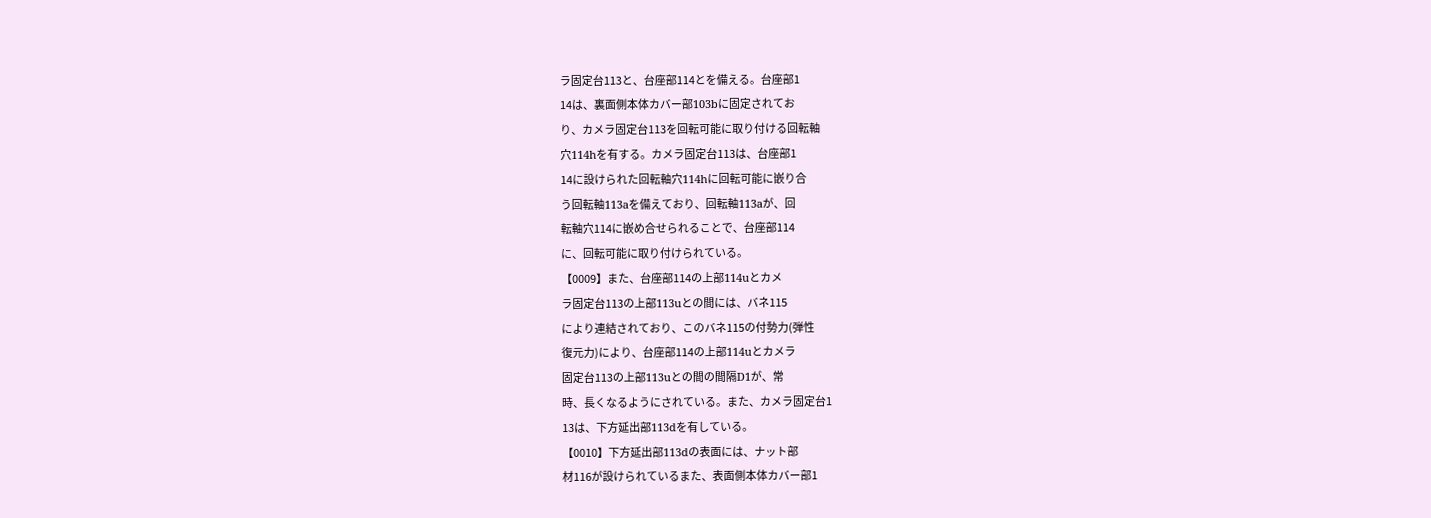ラ固定台113と、台座部114とを備える。台座部1
14は、裏面側本体カバー部103bに固定されてお
り、カメラ固定台113を回転可能に取り付ける回転軸
穴114hを有する。カメラ固定台113は、台座部1
14に設けられた回転軸穴114hに回転可能に嵌り合
う回転軸113aを備えており、回転軸113aが、回
転軸穴114に嵌め合せられることで、台座部114
に、回転可能に取り付けられている。
【0009】また、台座部114の上部114uとカメ
ラ固定台113の上部113uとの間には、バネ115
により連結されており、このバネ115の付勢力(弾性
復元力)により、台座部114の上部114uとカメラ
固定台113の上部113uとの間の間隔D1が、常
時、長くなるようにされている。また、カメラ固定台1
13は、下方延出部113dを有している。
【0010】下方延出部113dの表面には、ナット部
材116が設けられているまた、表面側本体カバー部1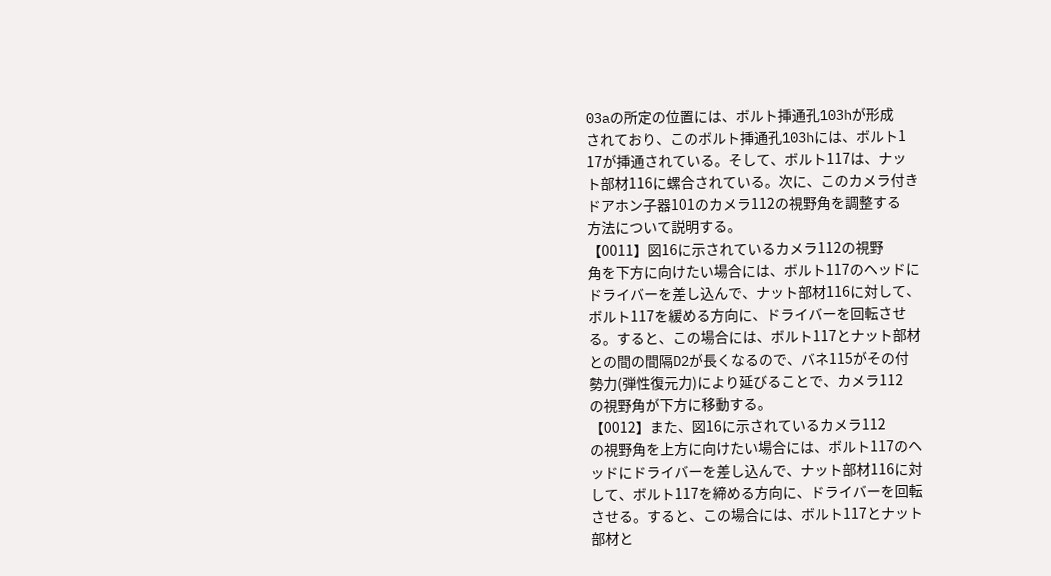03aの所定の位置には、ボルト挿通孔103hが形成
されており、このボルト挿通孔103hには、ボルト1
17が挿通されている。そして、ボルト117は、ナッ
ト部材116に螺合されている。次に、このカメラ付き
ドアホン子器101のカメラ112の視野角を調整する
方法について説明する。
【0011】図16に示されているカメラ112の視野
角を下方に向けたい場合には、ボルト117のヘッドに
ドライバーを差し込んで、ナット部材116に対して、
ボルト117を緩める方向に、ドライバーを回転させ
る。すると、この場合には、ボルト117とナット部材
との間の間隔D2が長くなるので、バネ115がその付
勢力(弾性復元力)により延びることで、カメラ112
の視野角が下方に移動する。
【0012】また、図16に示されているカメラ112
の視野角を上方に向けたい場合には、ボルト117のヘ
ッドにドライバーを差し込んで、ナット部材116に対
して、ボルト117を締める方向に、ドライバーを回転
させる。すると、この場合には、ボルト117とナット
部材と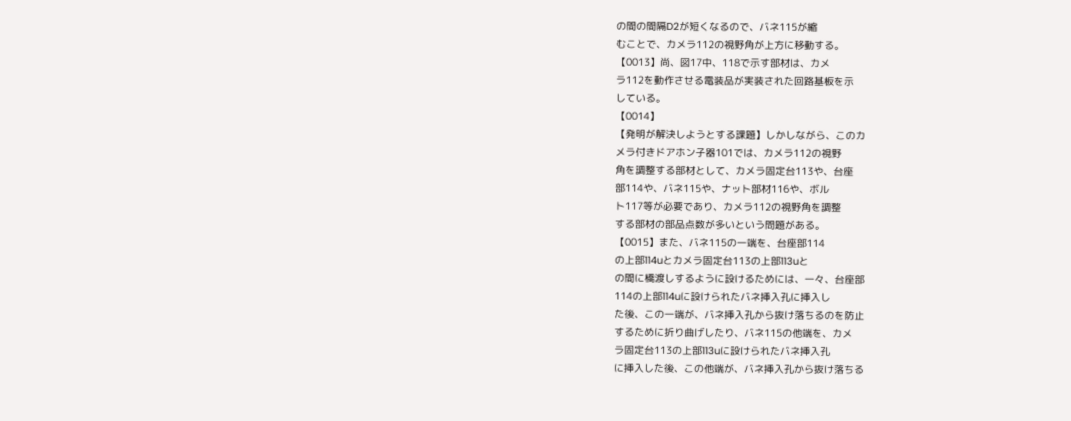の間の間隔D2が短くなるので、バネ115が縮
むことで、カメラ112の視野角が上方に移動する。
【0013】尚、図17中、118で示す部材は、カメ
ラ112を動作させる電装品が実装された回路基板を示
している。
【0014】
【発明が解決しようとする課題】しかしながら、このカ
メラ付きドアホン子器101では、カメラ112の視野
角を調整する部材として、カメラ固定台113や、台座
部114や、バネ115や、ナット部材116や、ボル
ト117等が必要であり、カメラ112の視野角を調整
する部材の部品点数が多いという問題がある。
【0015】また、バネ115の一端を、台座部114
の上部114uとカメラ固定台113の上部113uと
の間に橋渡しするように設けるためには、一々、台座部
114の上部114uに設けられたバネ挿入孔に挿入し
た後、この一端が、バネ挿入孔から抜け落ちるのを防止
するために折り曲げしたり、バネ115の他端を、カメ
ラ固定台113の上部113uに設けられたバネ挿入孔
に挿入した後、この他端が、バネ挿入孔から抜け落ちる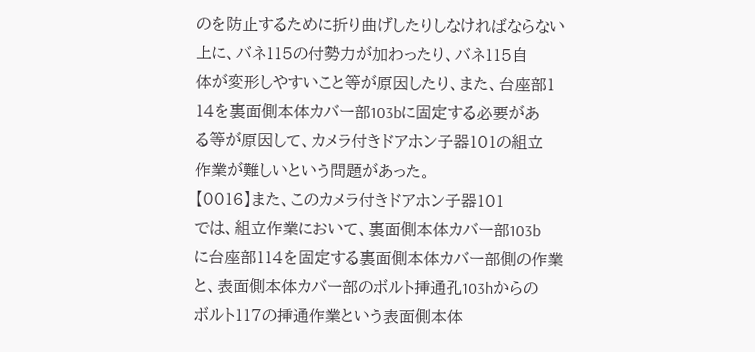のを防止するために折り曲げしたりしなければならない
上に、バネ115の付勢力が加わったり、バネ115自
体が変形しやすいこと等が原因したり、また、台座部1
14を裏面側本体カバー部103bに固定する必要があ
る等が原因して、カメラ付きドアホン子器101の組立
作業が難しいという問題があった。
【0016】また、このカメラ付きドアホン子器101
では、組立作業において、裏面側本体カバー部103b
に台座部114を固定する裏面側本体カバー部側の作業
と、表面側本体カバー部のボルト挿通孔103hからの
ボルト117の挿通作業という表面側本体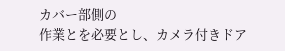カバー部側の
作業とを必要とし、カメラ付きドア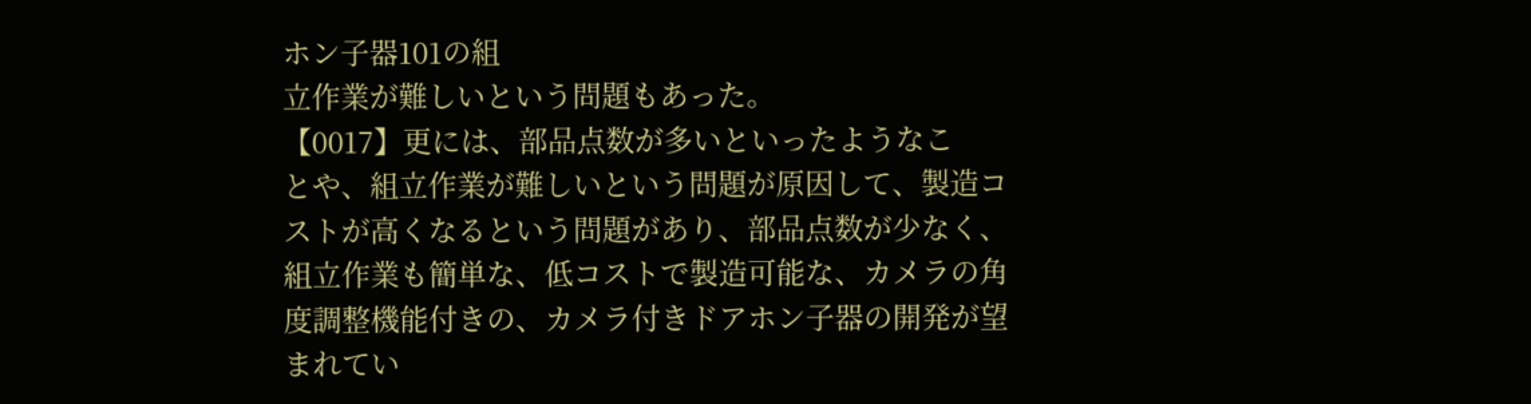ホン子器101の組
立作業が難しいという問題もあった。
【0017】更には、部品点数が多いといったようなこ
とや、組立作業が難しいという問題が原因して、製造コ
ストが高くなるという問題があり、部品点数が少なく、
組立作業も簡単な、低コストで製造可能な、カメラの角
度調整機能付きの、カメラ付きドアホン子器の開発が望
まれてい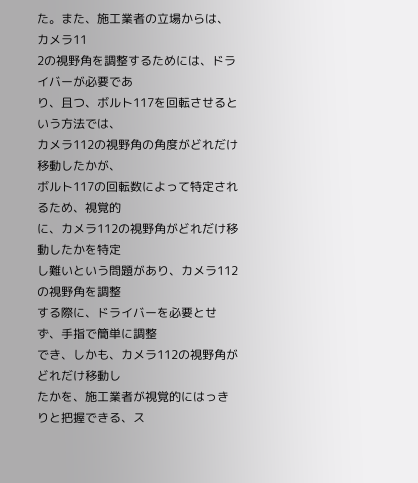た。また、施工業者の立場からは、カメラ11
2の視野角を調整するためには、ドライバーが必要であ
り、且つ、ボルト117を回転させるという方法では、
カメラ112の視野角の角度がどれだけ移動したかが、
ボルト117の回転数によって特定されるため、視覚的
に、カメラ112の視野角がどれだけ移動したかを特定
し難いという問題があり、カメラ112の視野角を調整
する際に、ドライバーを必要とせず、手指で簡単に調整
でき、しかも、カメラ112の視野角がどれだけ移動し
たかを、施工業者が視覚的にはっきりと把握できる、ス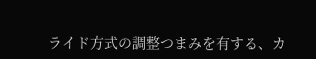ライド方式の調整つまみを有する、カ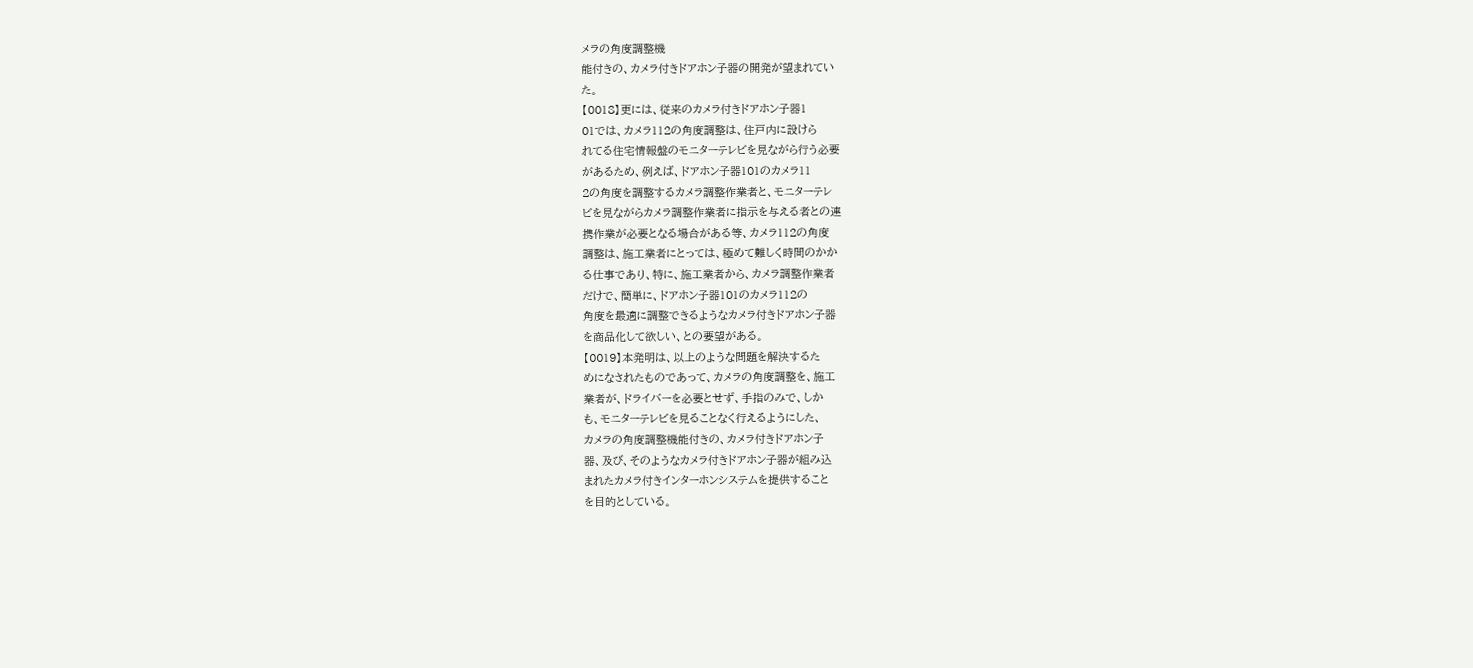メラの角度調整機
能付きの、カメラ付きドアホン子器の開発が望まれてい
た。
【0018】更には、従来のカメラ付きドアホン子器1
01では、カメラ112の角度調整は、住戸内に設けら
れてる住宅情報盤のモニターテレビを見ながら行う必要
があるため、例えば、ドアホン子器101のカメラ11
2の角度を調整するカメラ調整作業者と、モニターテレ
ビを見ながらカメラ調整作業者に指示を与える者との連
携作業が必要となる場合がある等、カメラ112の角度
調整は、施工業者にとっては、極めて難しく時間のかか
る仕事であり、特に、施工業者から、カメラ調整作業者
だけで、簡単に、ドアホン子器101のカメラ112の
角度を最適に調整できるようなカメラ付きドアホン子器
を商品化して欲しい、との要望がある。
【0019】本発明は、以上のような問題を解決するた
めになされたものであって、カメラの角度調整を、施工
業者が、ドライバーを必要とせず、手指のみで、しか
も、モニターテレビを見ることなく行えるようにした、
カメラの角度調整機能付きの、カメラ付きドアホン子
器、及び、そのようなカメラ付きドアホン子器が組み込
まれたカメラ付きインターホンシステムを提供すること
を目的としている。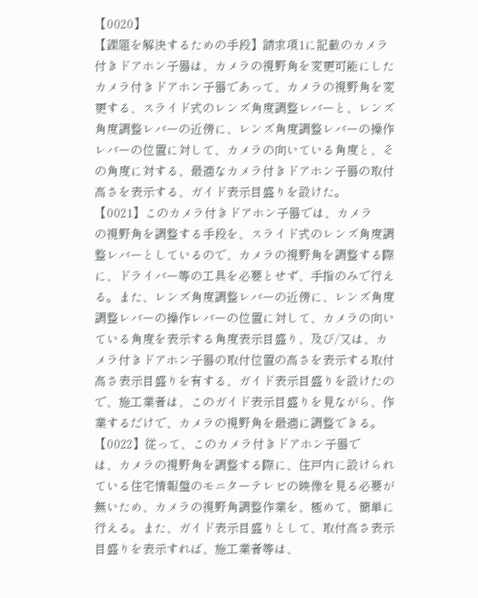【0020】
【課題を解決するための手段】請求項1に記載のカメラ
付きドアホン子器は、カメラの視野角を変更可能にした
カメラ付きドアホン子器であって、カメラの視野角を変
更する、スライド式のレンズ角度調整レバーと、レンズ
角度調整レバーの近傍に、レンズ角度調整レバーの操作
レバーの位置に対して、カメラの向いている角度と、そ
の角度に対する、最適なカメラ付きドアホン子器の取付
高さを表示する、ガイド表示目盛りを設けた。
【0021】このカメラ付きドアホン子器では、カメラ
の視野角を調整する手段を、スライド式のレンズ角度調
整レバーとしているので、カメラの視野角を調整する際
に、ドライバー等の工具を必要とせず、手指のみで行え
る。また、レンズ角度調整レバーの近傍に、レンズ角度
調整レバーの操作レバーの位置に対して、カメラの向い
ている角度を表示する角度表示目盛り、及び/又は、カ
メラ付きドアホン子器の取付位置の高さを表示する取付
高さ表示目盛りを有する、ガイド表示目盛りを設けたの
で、施工業者は、このガイド表示目盛りを見ながら、作
業するだけで、カメラの視野角を最適に調整できる。
【0022】従って、このカメラ付きドアホン子器で
は、カメラの視野角を調整する際に、住戸内に設けられ
ている住宅情報盤のモニターテレビの映像を見る必要が
無いため、カメラの視野角調整作業を、極めて、簡単に
行える。また、ガイド表示目盛りとして、取付高さ表示
目盛りを表示すれば、施工業者等は、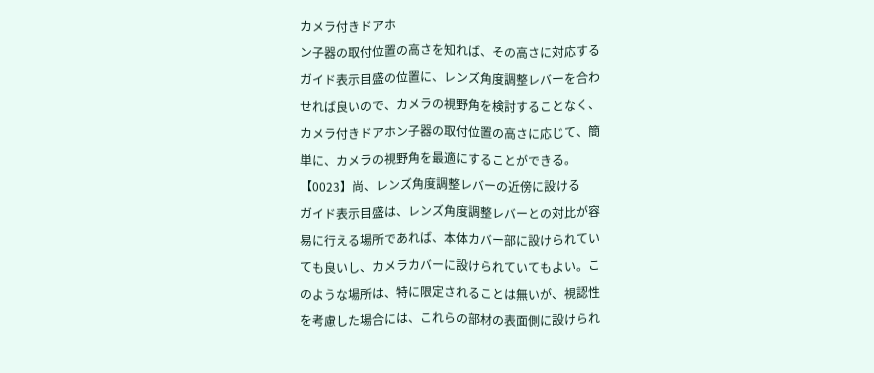カメラ付きドアホ
ン子器の取付位置の高さを知れば、その高さに対応する
ガイド表示目盛の位置に、レンズ角度調整レバーを合わ
せれば良いので、カメラの視野角を検討することなく、
カメラ付きドアホン子器の取付位置の高さに応じて、簡
単に、カメラの視野角を最適にすることができる。
【0023】尚、レンズ角度調整レバーの近傍に設ける
ガイド表示目盛は、レンズ角度調整レバーとの対比が容
易に行える場所であれば、本体カバー部に設けられてい
ても良いし、カメラカバーに設けられていてもよい。こ
のような場所は、特に限定されることは無いが、視認性
を考慮した場合には、これらの部材の表面側に設けられ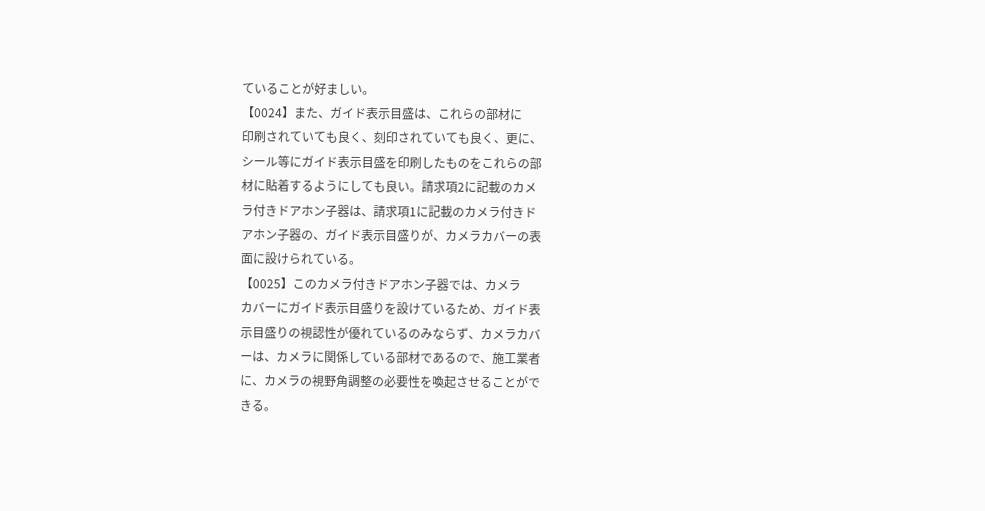ていることが好ましい。
【0024】また、ガイド表示目盛は、これらの部材に
印刷されていても良く、刻印されていても良く、更に、
シール等にガイド表示目盛を印刷したものをこれらの部
材に貼着するようにしても良い。請求項2に記載のカメ
ラ付きドアホン子器は、請求項1に記載のカメラ付きド
アホン子器の、ガイド表示目盛りが、カメラカバーの表
面に設けられている。
【0025】このカメラ付きドアホン子器では、カメラ
カバーにガイド表示目盛りを設けているため、ガイド表
示目盛りの視認性が優れているのみならず、カメラカバ
ーは、カメラに関係している部材であるので、施工業者
に、カメラの視野角調整の必要性を喚起させることがで
きる。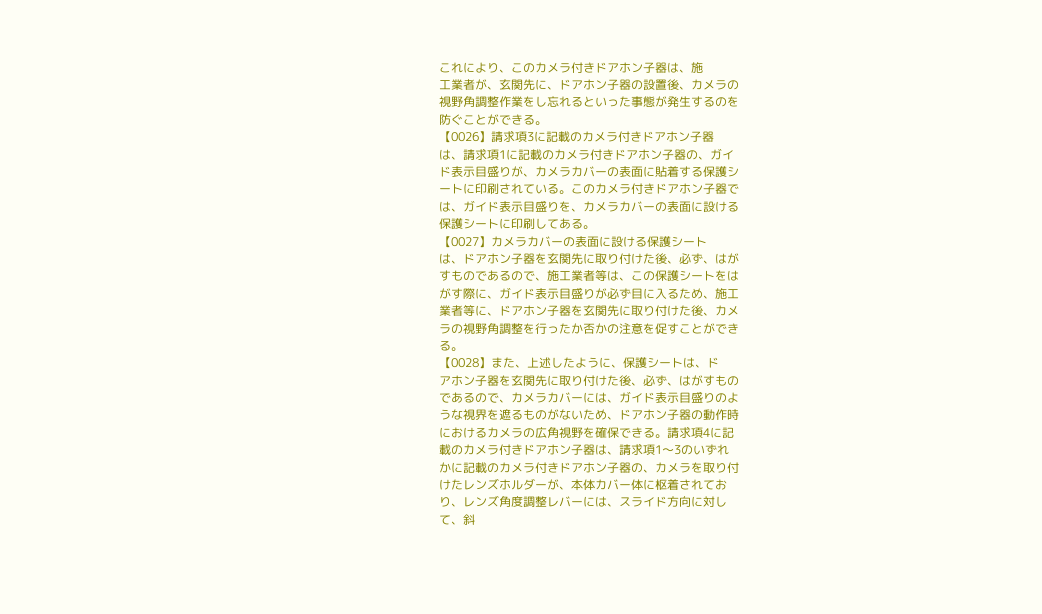これにより、このカメラ付きドアホン子器は、施
工業者が、玄関先に、ドアホン子器の設置後、カメラの
視野角調整作業をし忘れるといった事態が発生するのを
防ぐことができる。
【0026】請求項3に記載のカメラ付きドアホン子器
は、請求項1に記載のカメラ付きドアホン子器の、ガイ
ド表示目盛りが、カメラカバーの表面に貼着する保護シ
ートに印刷されている。このカメラ付きドアホン子器で
は、ガイド表示目盛りを、カメラカバーの表面に設ける
保護シートに印刷してある。
【0027】カメラカバーの表面に設ける保護シート
は、ドアホン子器を玄関先に取り付けた後、必ず、はが
すものであるので、施工業者等は、この保護シートをは
がす際に、ガイド表示目盛りが必ず目に入るため、施工
業者等に、ドアホン子器を玄関先に取り付けた後、カメ
ラの視野角調整を行ったか否かの注意を促すことができ
る。
【0028】また、上述したように、保護シートは、ド
アホン子器を玄関先に取り付けた後、必ず、はがすもの
であるので、カメラカバーには、ガイド表示目盛りのよ
うな視界を遮るものがないため、ドアホン子器の動作時
におけるカメラの広角視野を確保できる。請求項4に記
載のカメラ付きドアホン子器は、請求項1〜3のいずれ
かに記載のカメラ付きドアホン子器の、カメラを取り付
けたレンズホルダーが、本体カバー体に枢着されてお
り、レンズ角度調整レバーには、スライド方向に対し
て、斜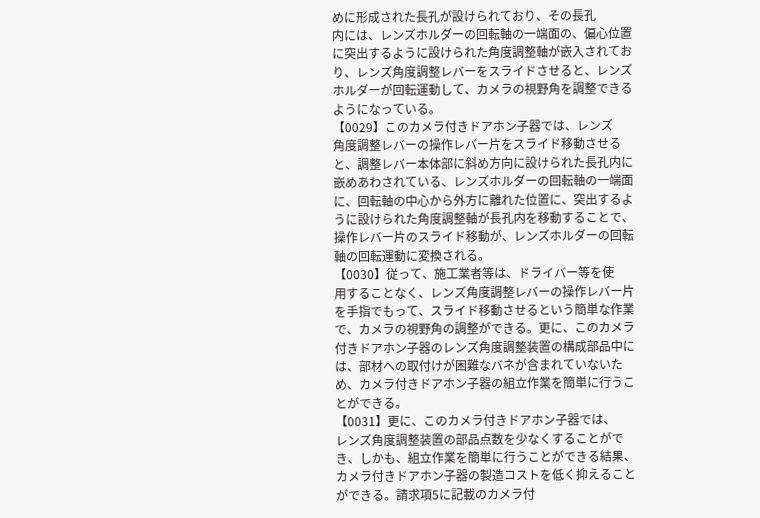めに形成された長孔が設けられており、その長孔
内には、レンズホルダーの回転軸の一端面の、偏心位置
に突出するように設けられた角度調整軸が嵌入されてお
り、レンズ角度調整レバーをスライドさせると、レンズ
ホルダーが回転運動して、カメラの視野角を調整できる
ようになっている。
【0029】このカメラ付きドアホン子器では、レンズ
角度調整レバーの操作レバー片をスライド移動させる
と、調整レバー本体部に斜め方向に設けられた長孔内に
嵌めあわされている、レンズホルダーの回転軸の一端面
に、回転軸の中心から外方に離れた位置に、突出するよ
うに設けられた角度調整軸が長孔内を移動することで、
操作レバー片のスライド移動が、レンズホルダーの回転
軸の回転運動に変換される。
【0030】従って、施工業者等は、ドライバー等を使
用することなく、レンズ角度調整レバーの操作レバー片
を手指でもって、スライド移動させるという簡単な作業
で、カメラの視野角の調整ができる。更に、このカメラ
付きドアホン子器のレンズ角度調整装置の構成部品中に
は、部材への取付けが困難なバネが含まれていないた
め、カメラ付きドアホン子器の組立作業を簡単に行うこ
とができる。
【0031】更に、このカメラ付きドアホン子器では、
レンズ角度調整装置の部品点数を少なくすることがで
き、しかも、組立作業を簡単に行うことができる結果、
カメラ付きドアホン子器の製造コストを低く抑えること
ができる。請求項5に記載のカメラ付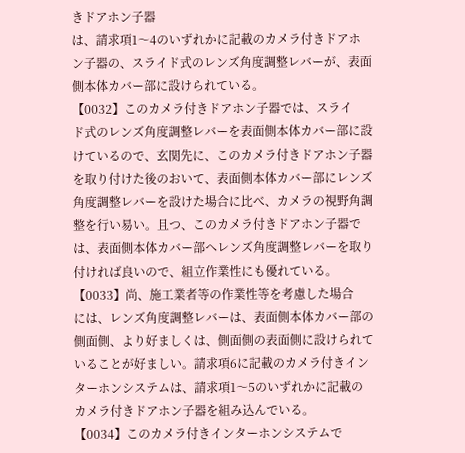きドアホン子器
は、請求項1〜4のいずれかに記載のカメラ付きドアホ
ン子器の、スライド式のレンズ角度調整レバーが、表面
側本体カバー部に設けられている。
【0032】このカメラ付きドアホン子器では、スライ
ド式のレンズ角度調整レバーを表面側本体カバー部に設
けているので、玄関先に、このカメラ付きドアホン子器
を取り付けた後のおいて、表面側本体カバー部にレンズ
角度調整レバーを設けた場合に比べ、カメラの視野角調
整を行い易い。且つ、このカメラ付きドアホン子器で
は、表面側本体カバー部へレンズ角度調整レバーを取り
付ければ良いので、組立作業性にも優れている。
【0033】尚、施工業者等の作業性等を考慮した場合
には、レンズ角度調整レバーは、表面側本体カバー部の
側面側、より好ましくは、側面側の表面側に設けられて
いることが好ましい。請求項6に記載のカメラ付きイン
ターホンシステムは、請求項1〜5のいずれかに記載の
カメラ付きドアホン子器を組み込んでいる。
【0034】このカメラ付きインターホンシステムで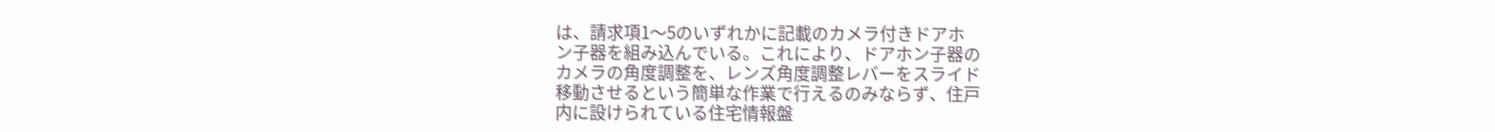は、請求項1〜5のいずれかに記載のカメラ付きドアホ
ン子器を組み込んでいる。これにより、ドアホン子器の
カメラの角度調整を、レンズ角度調整レバーをスライド
移動させるという簡単な作業で行えるのみならず、住戸
内に設けられている住宅情報盤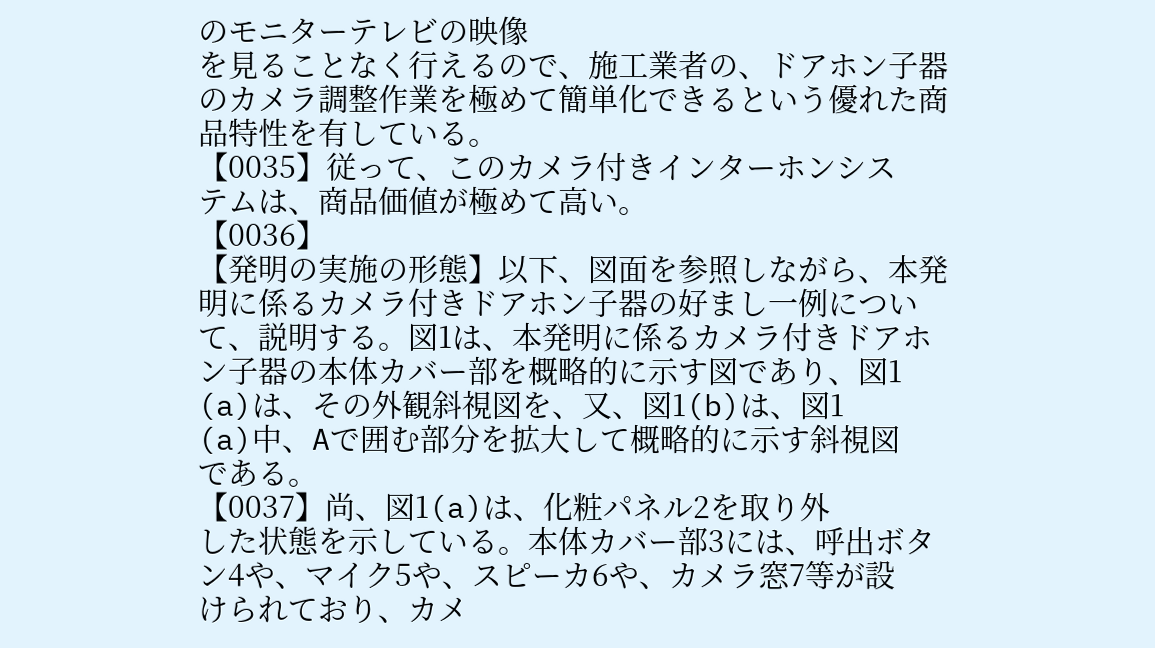のモニターテレビの映像
を見ることなく行えるので、施工業者の、ドアホン子器
のカメラ調整作業を極めて簡単化できるという優れた商
品特性を有している。
【0035】従って、このカメラ付きインターホンシス
テムは、商品価値が極めて高い。
【0036】
【発明の実施の形態】以下、図面を参照しながら、本発
明に係るカメラ付きドアホン子器の好まし一例につい
て、説明する。図1は、本発明に係るカメラ付きドアホ
ン子器の本体カバー部を概略的に示す図であり、図1
(a)は、その外観斜視図を、又、図1(b)は、図1
(a)中、Aで囲む部分を拡大して概略的に示す斜視図
である。
【0037】尚、図1(a)は、化粧パネル2を取り外
した状態を示している。本体カバー部3には、呼出ボタ
ン4や、マイク5や、スピーカ6や、カメラ窓7等が設
けられており、カメ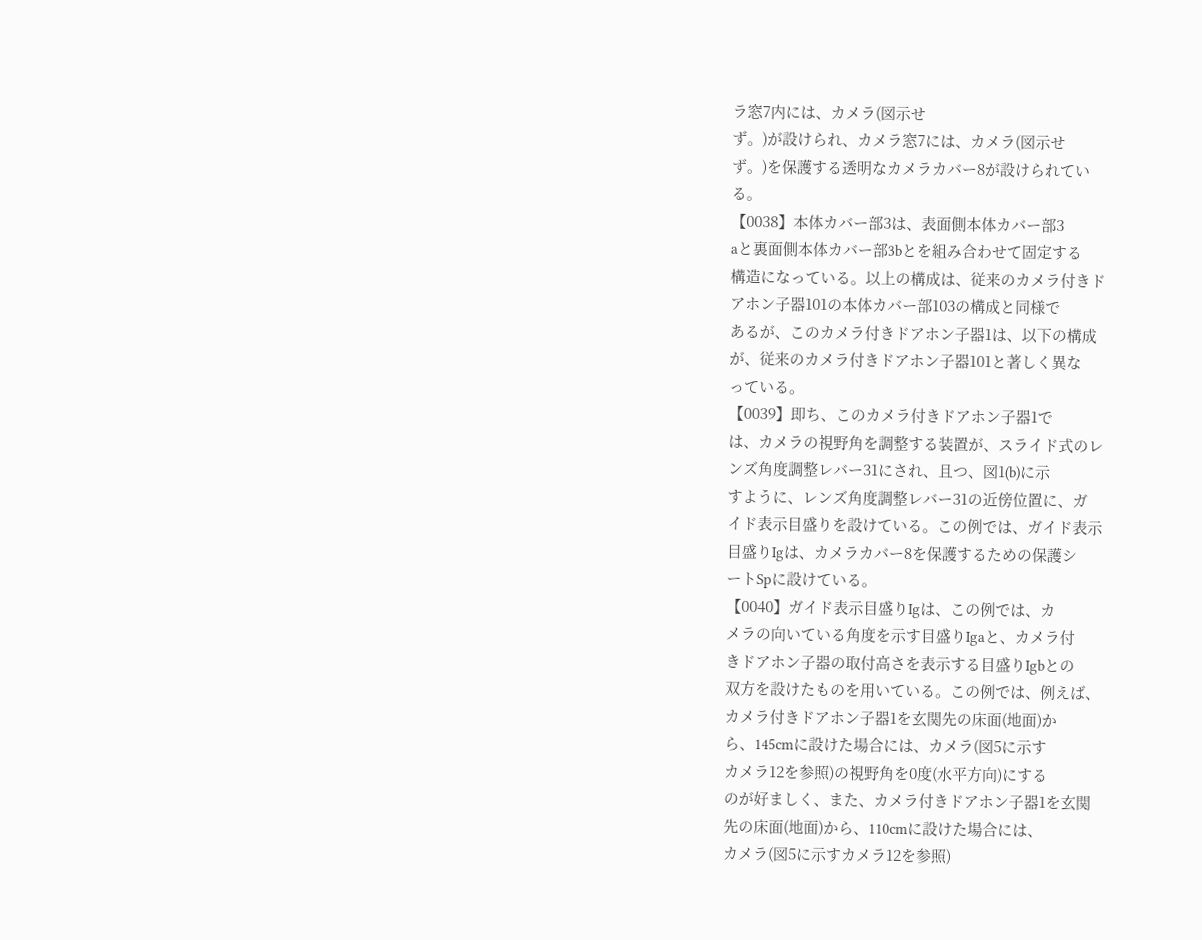ラ窓7内には、カメラ(図示せ
ず。)が設けられ、カメラ窓7には、カメラ(図示せ
ず。)を保護する透明なカメラカバー8が設けられてい
る。
【0038】本体カバー部3は、表面側本体カバー部3
aと裏面側本体カバー部3bとを組み合わせて固定する
構造になっている。以上の構成は、従来のカメラ付きド
アホン子器101の本体カバー部103の構成と同様で
あるが、このカメラ付きドアホン子器1は、以下の構成
が、従来のカメラ付きドアホン子器101と著しく異な
っている。
【0039】即ち、このカメラ付きドアホン子器1で
は、カメラの視野角を調整する装置が、スライド式のレ
ンズ角度調整レバー31にされ、且つ、図1(b)に示
すように、レンズ角度調整レバー31の近傍位置に、ガ
イド表示目盛りを設けている。この例では、ガイド表示
目盛りIgは、カメラカバー8を保護するための保護シ
ートSpに設けている。
【0040】ガイド表示目盛りIgは、この例では、カ
メラの向いている角度を示す目盛りIgaと、カメラ付
きドアホン子器の取付高さを表示する目盛りIgbとの
双方を設けたものを用いている。この例では、例えば、
カメラ付きドアホン子器1を玄関先の床面(地面)か
ら、145cmに設けた場合には、カメラ(図5に示す
カメラ12を参照)の視野角を0度(水平方向)にする
のが好ましく、また、カメラ付きドアホン子器1を玄関
先の床面(地面)から、110cmに設けた場合には、
カメラ(図5に示すカメラ12を参照)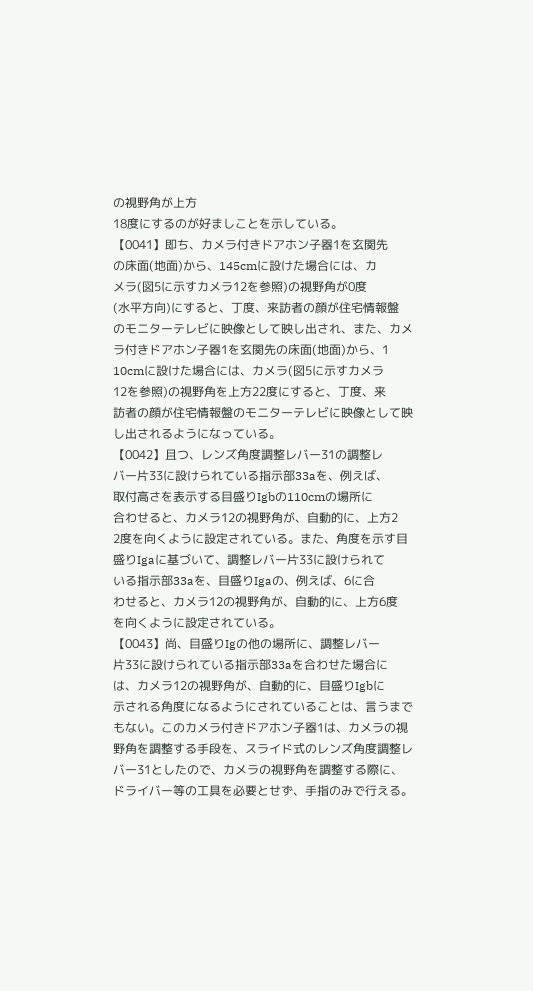の視野角が上方
18度にするのが好ましことを示している。
【0041】即ち、カメラ付きドアホン子器1を玄関先
の床面(地面)から、145cmに設けた場合には、カ
メラ(図5に示すカメラ12を参照)の視野角が0度
(水平方向)にすると、丁度、来訪者の顔が住宅情報盤
のモニターテレビに映像として映し出され、また、カメ
ラ付きドアホン子器1を玄関先の床面(地面)から、1
10cmに設けた場合には、カメラ(図5に示すカメラ
12を参照)の視野角を上方22度にすると、丁度、来
訪者の顔が住宅情報盤のモニターテレビに映像として映
し出されるようになっている。
【0042】且つ、レンズ角度調整レバー31の調整レ
バー片33に設けられている指示部33aを、例えば、
取付高さを表示する目盛りIgbの110cmの場所に
合わせると、カメラ12の視野角が、自動的に、上方2
2度を向くように設定されている。また、角度を示す目
盛りIgaに基づいて、調整レバー片33に設けられて
いる指示部33aを、目盛りIgaの、例えば、6に合
わせると、カメラ12の視野角が、自動的に、上方6度
を向くように設定されている。
【0043】尚、目盛りIgの他の場所に、調整レバー
片33に設けられている指示部33aを合わせた場合に
は、カメラ12の視野角が、自動的に、目盛りIgbに
示される角度になるようにされていることは、言うまで
もない。このカメラ付きドアホン子器1は、カメラの視
野角を調整する手段を、スライド式のレンズ角度調整レ
バー31としたので、カメラの視野角を調整する際に、
ドライバー等の工具を必要とせず、手指のみで行える。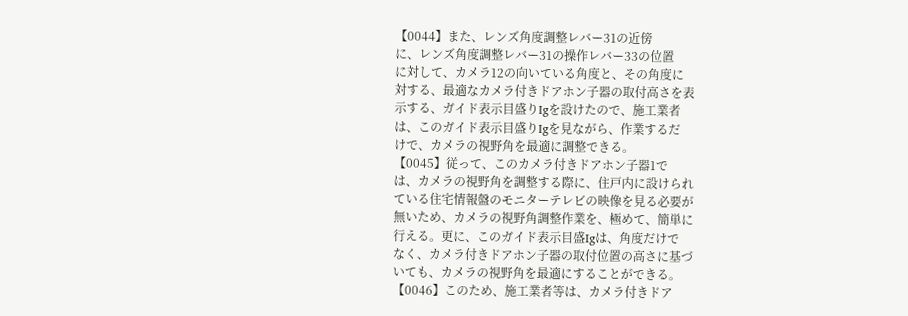【0044】また、レンズ角度調整レバー31の近傍
に、レンズ角度調整レバー31の操作レバー33の位置
に対して、カメラ12の向いている角度と、その角度に
対する、最適なカメラ付きドアホン子器の取付高さを表
示する、ガイド表示目盛りIgを設けたので、施工業者
は、このガイド表示目盛りIgを見ながら、作業するだ
けで、カメラの視野角を最適に調整できる。
【0045】従って、このカメラ付きドアホン子器1で
は、カメラの視野角を調整する際に、住戸内に設けられ
ている住宅情報盤のモニターテレビの映像を見る必要が
無いため、カメラの視野角調整作業を、極めて、簡単に
行える。更に、このガイド表示目盛Igは、角度だけで
なく、カメラ付きドアホン子器の取付位置の高さに基づ
いても、カメラの視野角を最適にすることができる。
【0046】このため、施工業者等は、カメラ付きドア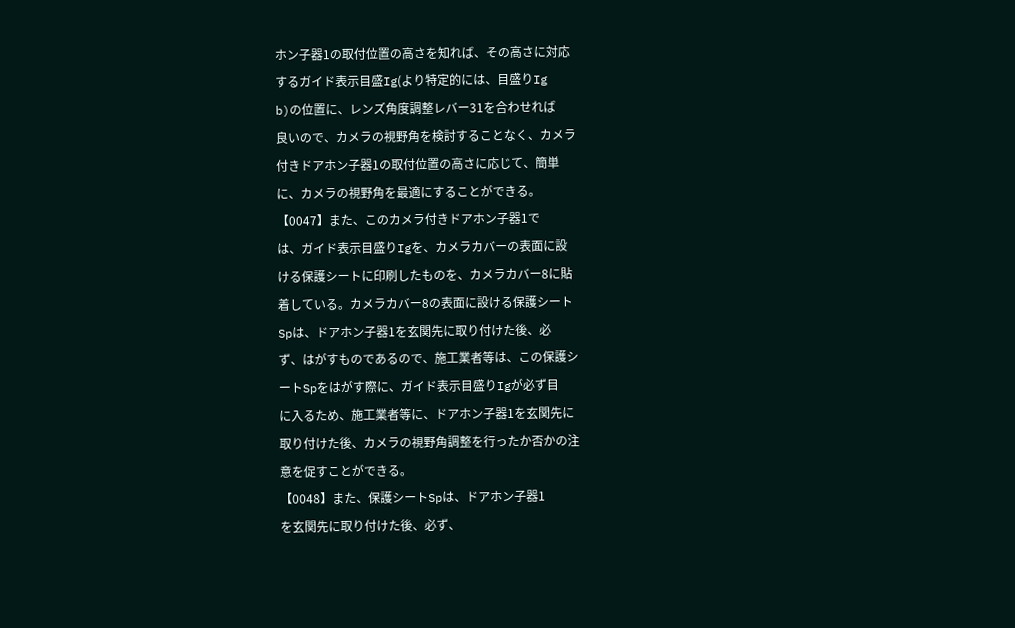ホン子器1の取付位置の高さを知れば、その高さに対応
するガイド表示目盛Ig(より特定的には、目盛りIg
b)の位置に、レンズ角度調整レバー31を合わせれば
良いので、カメラの視野角を検討することなく、カメラ
付きドアホン子器1の取付位置の高さに応じて、簡単
に、カメラの視野角を最適にすることができる。
【0047】また、このカメラ付きドアホン子器1で
は、ガイド表示目盛りIgを、カメラカバーの表面に設
ける保護シートに印刷したものを、カメラカバー8に貼
着している。カメラカバー8の表面に設ける保護シート
Spは、ドアホン子器1を玄関先に取り付けた後、必
ず、はがすものであるので、施工業者等は、この保護シ
ートSpをはがす際に、ガイド表示目盛りIgが必ず目
に入るため、施工業者等に、ドアホン子器1を玄関先に
取り付けた後、カメラの視野角調整を行ったか否かの注
意を促すことができる。
【0048】また、保護シートSpは、ドアホン子器1
を玄関先に取り付けた後、必ず、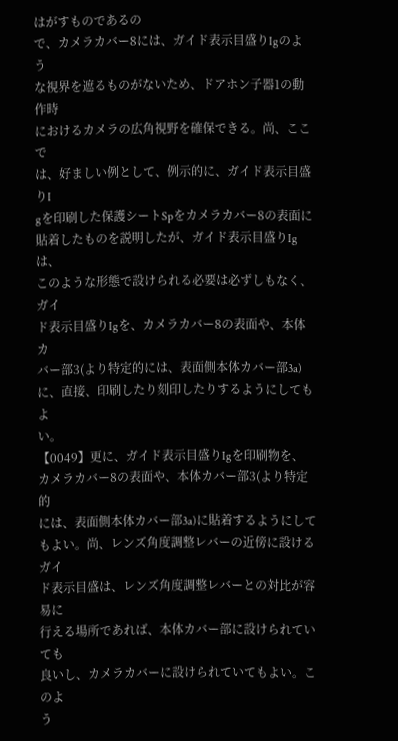はがすものであるの
で、カメラカバー8には、ガイド表示目盛りIgのよう
な視界を遮るものがないため、ドアホン子器1の動作時
におけるカメラの広角視野を確保できる。尚、ここで
は、好ましい例として、例示的に、ガイド表示目盛りI
gを印刷した保護シートSpをカメラカバー8の表面に
貼着したものを説明したが、ガイド表示目盛りIgは、
このような形態で設けられる必要は必ずしもなく、ガイ
ド表示目盛りIgを、カメラカバー8の表面や、本体カ
バー部3(より特定的には、表面側本体カバー部3a)
に、直接、印刷したり刻印したりするようにしてもよ
い。
【0049】更に、ガイド表示目盛りIgを印刷物を、
カメラカバー8の表面や、本体カバー部3(より特定的
には、表面側本体カバー部3a)に貼着するようにして
もよい。尚、レンズ角度調整レバーの近傍に設けるガイ
ド表示目盛は、レンズ角度調整レバーとの対比が容易に
行える場所であれば、本体カバー部に設けられていても
良いし、カメラカバーに設けられていてもよい。このよ
う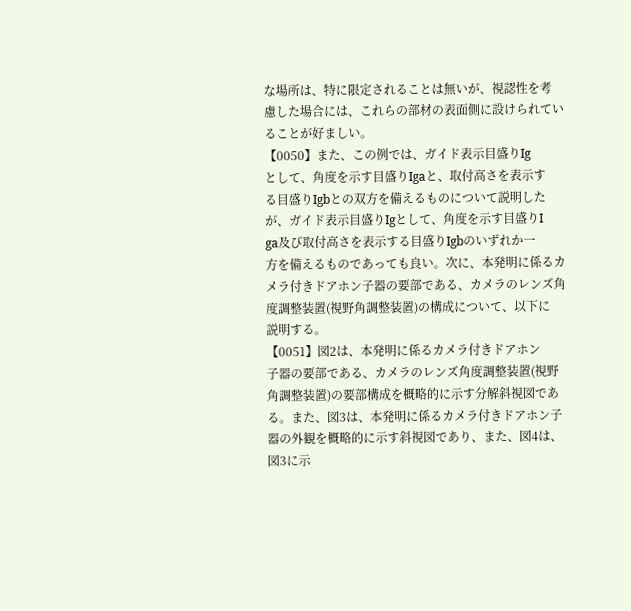な場所は、特に限定されることは無いが、視認性を考
慮した場合には、これらの部材の表面側に設けられてい
ることが好ましい。
【0050】また、この例では、ガイド表示目盛りIg
として、角度を示す目盛りIgaと、取付高さを表示す
る目盛りIgbとの双方を備えるものについて説明した
が、ガイド表示目盛りIgとして、角度を示す目盛りI
ga及び取付高さを表示する目盛りIgbのいずれか一
方を備えるものであっても良い。次に、本発明に係るカ
メラ付きドアホン子器の要部である、カメラのレンズ角
度調整装置(視野角調整装置)の構成について、以下に
説明する。
【0051】図2は、本発明に係るカメラ付きドアホン
子器の要部である、カメラのレンズ角度調整装置(視野
角調整装置)の要部構成を概略的に示す分解斜視図であ
る。また、図3は、本発明に係るカメラ付きドアホン子
器の外観を概略的に示す斜視図であり、また、図4は、
図3に示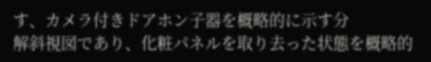す、カメラ付きドアホン子器を概略的に示す分
解斜視図であり、化粧パネルを取り去った状態を概略的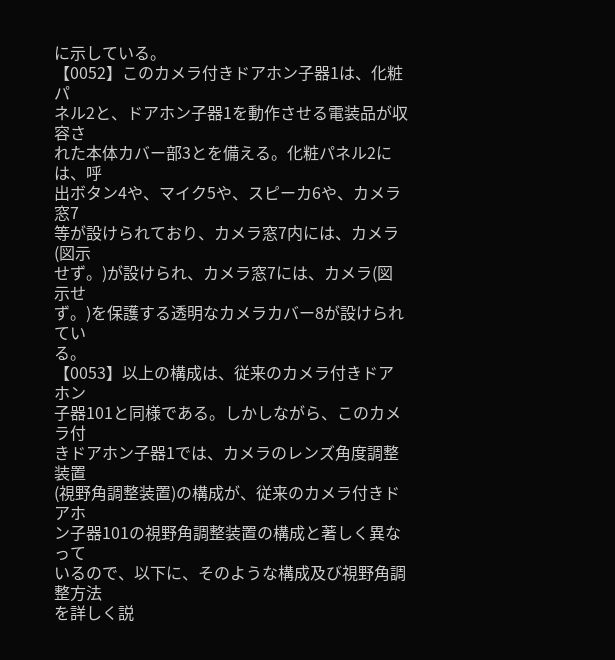に示している。
【0052】このカメラ付きドアホン子器1は、化粧パ
ネル2と、ドアホン子器1を動作させる電装品が収容さ
れた本体カバー部3とを備える。化粧パネル2には、呼
出ボタン4や、マイク5や、スピーカ6や、カメラ窓7
等が設けられており、カメラ窓7内には、カメラ(図示
せず。)が設けられ、カメラ窓7には、カメラ(図示せ
ず。)を保護する透明なカメラカバー8が設けられてい
る。
【0053】以上の構成は、従来のカメラ付きドアホン
子器101と同様である。しかしながら、このカメラ付
きドアホン子器1では、カメラのレンズ角度調整装置
(視野角調整装置)の構成が、従来のカメラ付きドアホ
ン子器101の視野角調整装置の構成と著しく異なって
いるので、以下に、そのような構成及び視野角調整方法
を詳しく説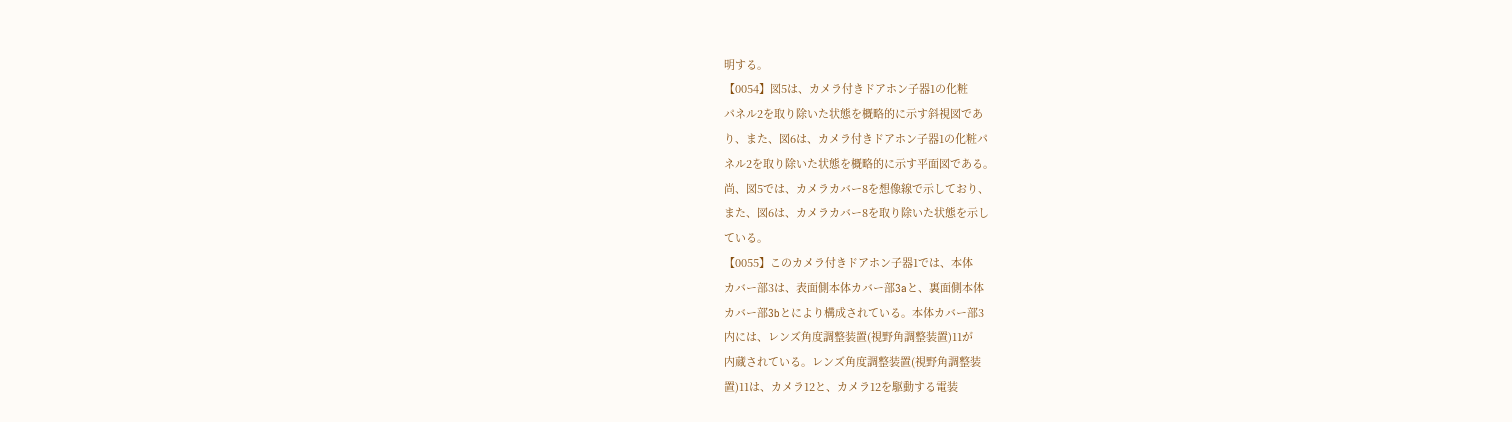明する。
【0054】図5は、カメラ付きドアホン子器1の化粧
パネル2を取り除いた状態を概略的に示す斜視図であ
り、また、図6は、カメラ付きドアホン子器1の化粧パ
ネル2を取り除いた状態を概略的に示す平面図である。
尚、図5では、カメラカバー8を想像線で示しており、
また、図6は、カメラカバー8を取り除いた状態を示し
ている。
【0055】このカメラ付きドアホン子器1では、本体
カバー部3は、表面側本体カバー部3aと、裏面側本体
カバー部3bとにより構成されている。本体カバー部3
内には、レンズ角度調整装置(視野角調整装置)11が
内蔵されている。レンズ角度調整装置(視野角調整装
置)11は、カメラ12と、カメラ12を駆動する電装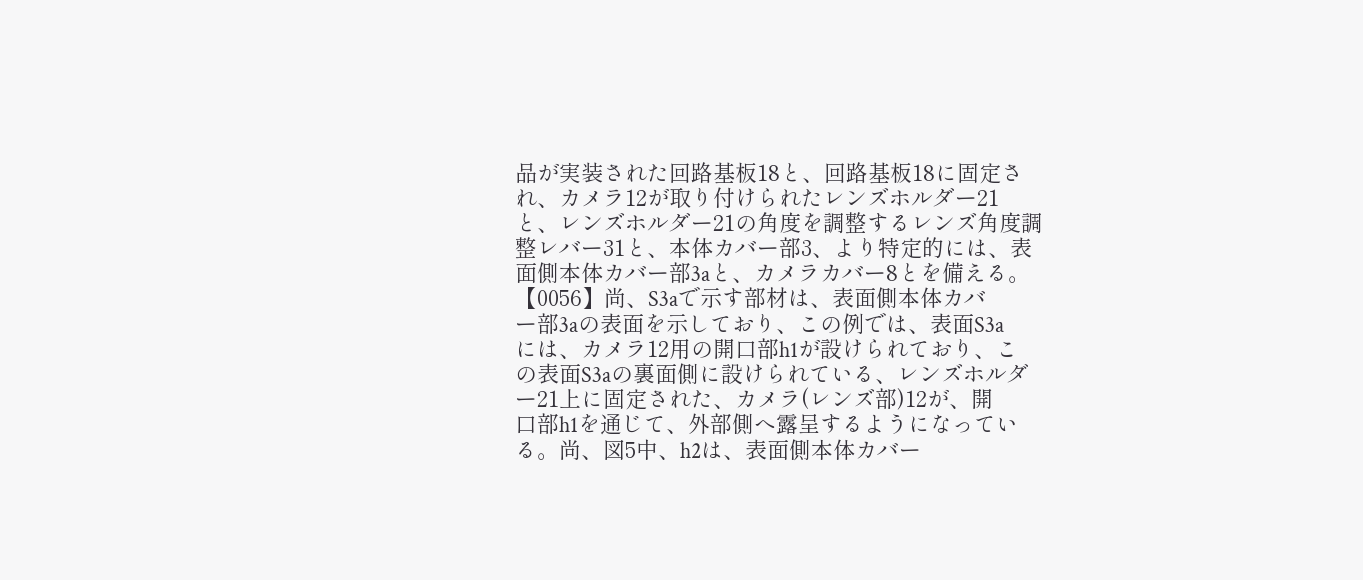品が実装された回路基板18と、回路基板18に固定さ
れ、カメラ12が取り付けられたレンズホルダー21
と、レンズホルダー21の角度を調整するレンズ角度調
整レバー31と、本体カバー部3、より特定的には、表
面側本体カバー部3aと、カメラカバー8とを備える。
【0056】尚、S3aで示す部材は、表面側本体カバ
ー部3aの表面を示しており、この例では、表面S3a
には、カメラ12用の開口部h1が設けられており、こ
の表面S3aの裏面側に設けられている、レンズホルダ
ー21上に固定された、カメラ(レンズ部)12が、開
口部h1を通じて、外部側へ露呈するようになってい
る。尚、図5中、h2は、表面側本体カバー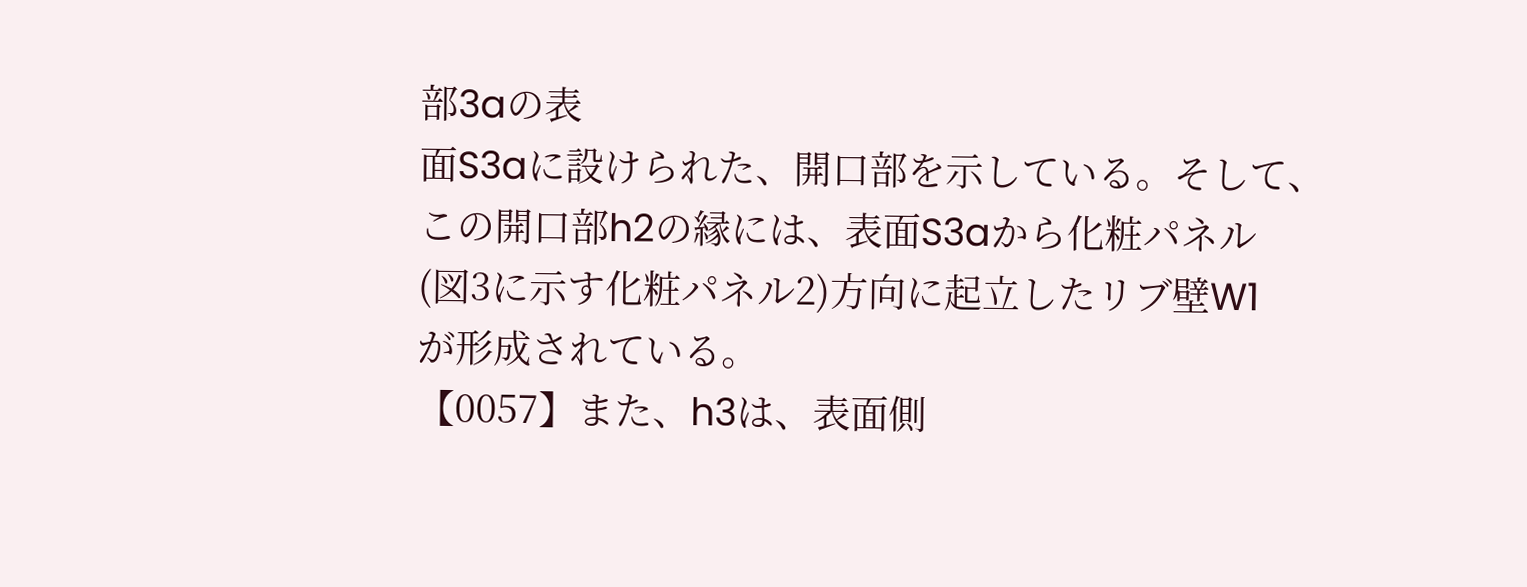部3aの表
面S3aに設けられた、開口部を示している。そして、
この開口部h2の縁には、表面S3aから化粧パネル
(図3に示す化粧パネル2)方向に起立したリブ壁W1
が形成されている。
【0057】また、h3は、表面側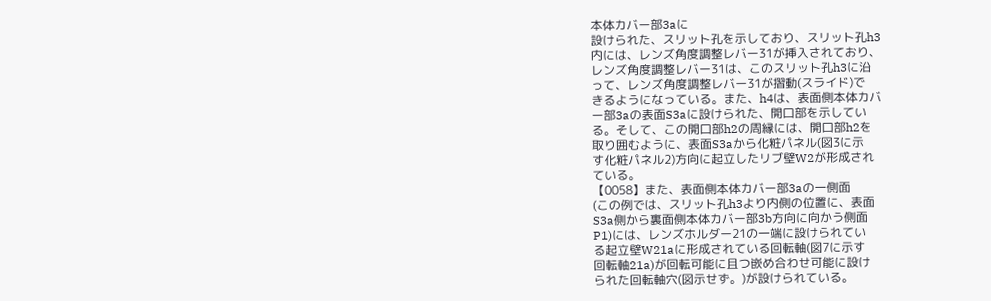本体カバー部3aに
設けられた、スリット孔を示しており、スリット孔h3
内には、レンズ角度調整レバー31が挿入されており、
レンズ角度調整レバー31は、このスリット孔h3に沿
って、レンズ角度調整レバー31が摺動(スライド)で
きるようになっている。また、h4は、表面側本体カバ
ー部3aの表面S3aに設けられた、開口部を示してい
る。そして、この開口部h2の周縁には、開口部h2を
取り囲むように、表面S3aから化粧パネル(図3に示
す化粧パネル2)方向に起立したリブ壁W2が形成され
ている。
【0058】また、表面側本体カバー部3aの一側面
(この例では、スリット孔h3より内側の位置に、表面
S3a側から裏面側本体カバー部3b方向に向かう側面
P1)には、レンズホルダー21の一端に設けられてい
る起立壁W21aに形成されている回転軸(図7に示す
回転軸21a)が回転可能に且つ嵌め合わせ可能に設け
られた回転軸穴(図示せず。)が設けられている。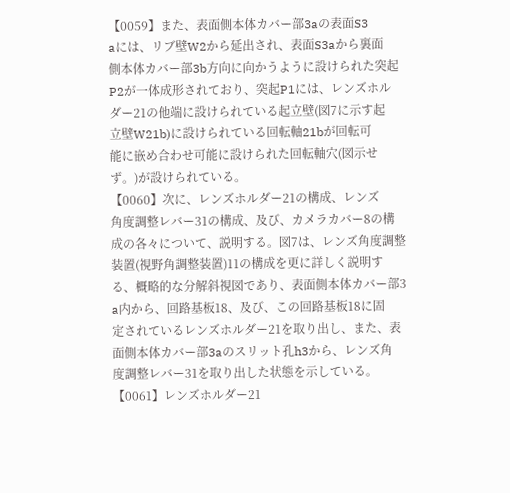【0059】また、表面側本体カバー部3aの表面S3
aには、リブ壁W2から延出され、表面S3aから裏面
側本体カバー部3b方向に向かうように設けられた突起
P2が一体成形されており、突起P1には、レンズホル
ダー21の他端に設けられている起立壁(図7に示す起
立壁W21b)に設けられている回転軸21bが回転可
能に嵌め合わせ可能に設けられた回転軸穴(図示せ
ず。)が設けられている。
【0060】次に、レンズホルダー21の構成、レンズ
角度調整レバー31の構成、及び、カメラカバー8の構
成の各々について、説明する。図7は、レンズ角度調整
装置(視野角調整装置)11の構成を更に詳しく説明す
る、概略的な分解斜視図であり、表面側本体カバー部3
a内から、回路基板18、及び、この回路基板18に固
定されているレンズホルダー21を取り出し、また、表
面側本体カバー部3aのスリット孔h3から、レンズ角
度調整レバー31を取り出した状態を示している。
【0061】レンズホルダー21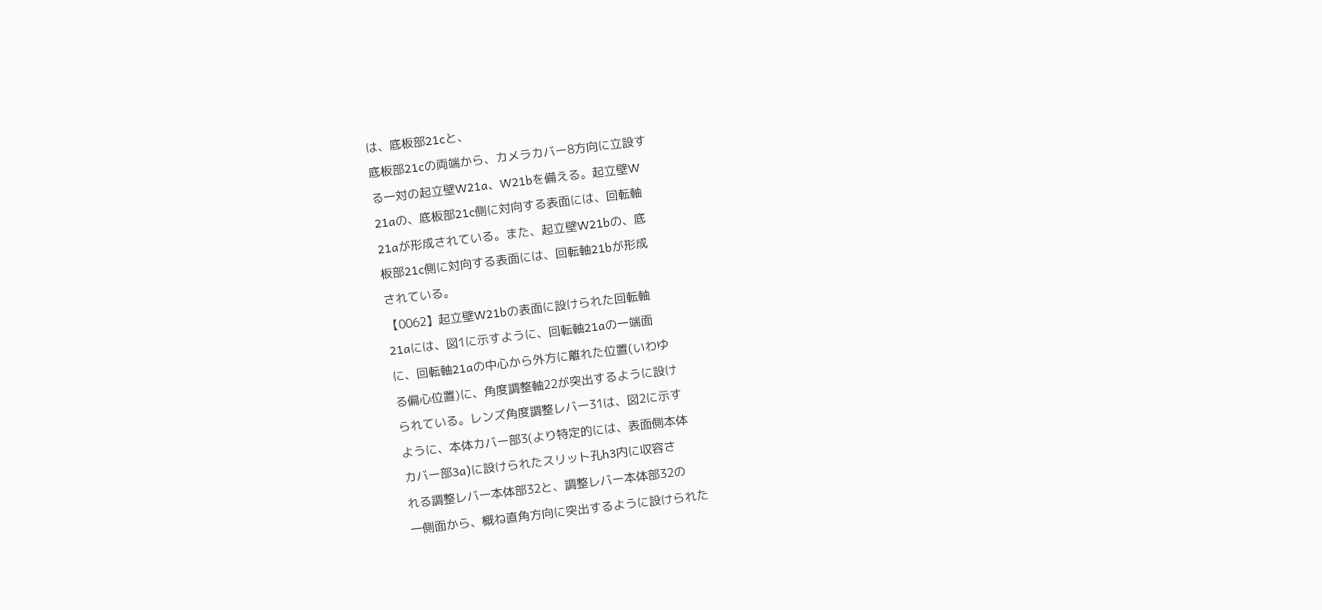は、底板部21cと、
底板部21cの両端から、カメラカバー8方向に立設す
る一対の起立壁W21a、W21bを備える。起立壁W
21aの、底板部21c側に対向する表面には、回転軸
21aが形成されている。また、起立壁W21bの、底
板部21c側に対向する表面には、回転軸21bが形成
されている。
【0062】起立壁W21bの表面に設けられた回転軸
21aには、図1に示すように、回転軸21aの一端面
に、回転軸21aの中心から外方に離れた位置(いわゆ
る偏心位置)に、角度調整軸22が突出するように設け
られている。レンズ角度調整レバー31は、図2に示す
ように、本体カバー部3(より特定的には、表面側本体
カバー部3a)に設けられたスリット孔h3内に収容さ
れる調整レバー本体部32と、調整レバー本体部32の
一側面から、概ね直角方向に突出するように設けられた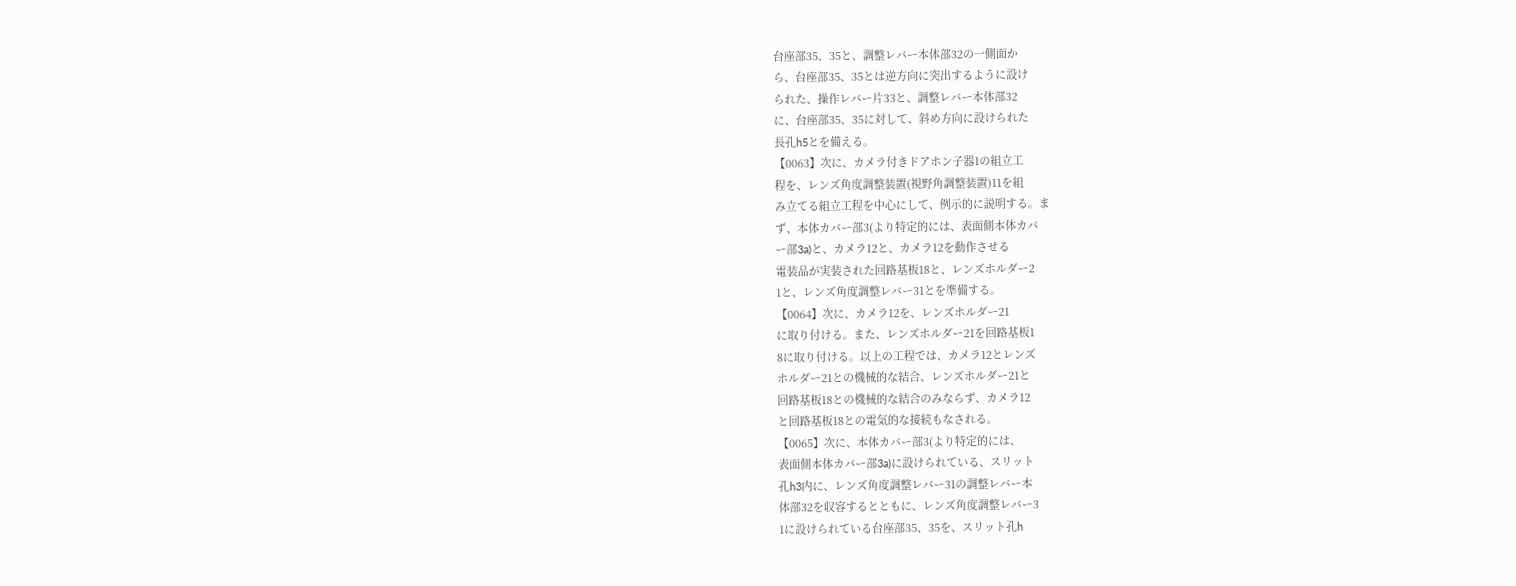台座部35、35と、調整レバー本体部32の一側面か
ら、台座部35、35とは逆方向に突出するように設け
られた、操作レバー片33と、調整レバー本体部32
に、台座部35、35に対して、斜め方向に設けられた
長孔h5とを備える。
【0063】次に、カメラ付きドアホン子器1の組立工
程を、レンズ角度調整装置(視野角調整装置)11を組
み立てる組立工程を中心にして、例示的に説明する。ま
ず、本体カバー部3(より特定的には、表面側本体カバ
ー部3a)と、カメラ12と、カメラ12を動作させる
電装品が実装された回路基板18と、レンズホルダー2
1と、レンズ角度調整レバー31とを準備する。
【0064】次に、カメラ12を、レンズホルダー21
に取り付ける。また、レンズホルダー21を回路基板1
8に取り付ける。以上の工程では、カメラ12とレンズ
ホルダー21との機械的な結合、レンズホルダー21と
回路基板18との機械的な結合のみならず、カメラ12
と回路基板18との電気的な接続もなされる。
【0065】次に、本体カバー部3(より特定的には、
表面側本体カバー部3a)に設けられている、スリット
孔h3内に、レンズ角度調整レバー31の調整レバー本
体部32を収容するとともに、レンズ角度調整レバー3
1に設けられている台座部35、35を、スリット孔h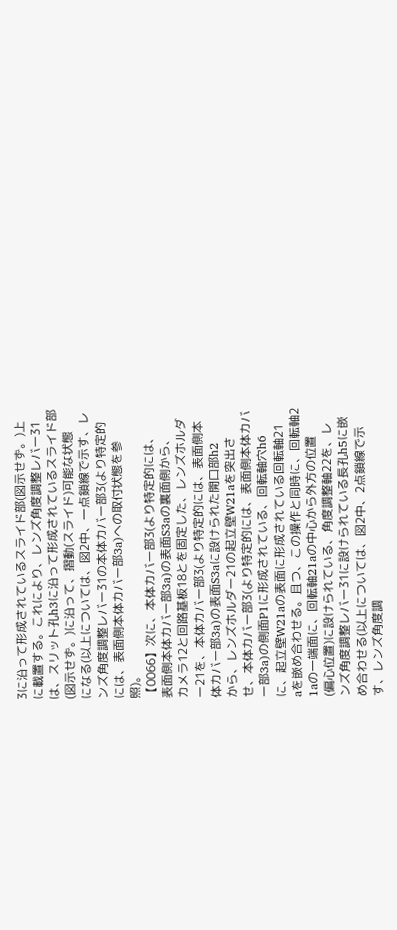3に沿って形成されているスライド部(図示せず。)上
に載置する。これにより、レンズ角度調整レバー31
は、スリット孔h3に沿って形成されているスライド部
(図示せず。)に沿って、摺動(スライド)可能な状態
になる(以上については、図2中、一点鎖線で示す、レ
ンズ角度調整レバー31の本体カバー部3(より特定的
には、表面側本体カバー部3a)への取付状態を参
照)。
【0066】次に、本体カバー部3(より特定的には、
表面側本体カバー部3a)の表面S3aの裏面側から、
カメラ12と回路基板18とを固定した、レンズホルダ
ー21を、本体カバー部3(より特定的には、表面側本
体カバー部3a)の表面S3aに設けられた開口部h2
から、レンズホルダー21の起立壁W21aを突出さ
せ、本体カバー部3(より特定的には、表面側本体カバ
ー部3a)の側面P1に形成されている、回転軸穴h6
に、起立壁W21aの表面に形成されている回転軸21
aを嵌め合わせる。且つ、この操作と同時に、回転軸2
1aの一端面に、回転軸21aの中心から外方の位置
(偏心位置)に設けられている、角度調整軸22を、レ
ンズ角度調整レバー31に設けられている長孔h5に嵌
め合わせる(以上については、図2中、2点鎖線で示
す、レンズ角度調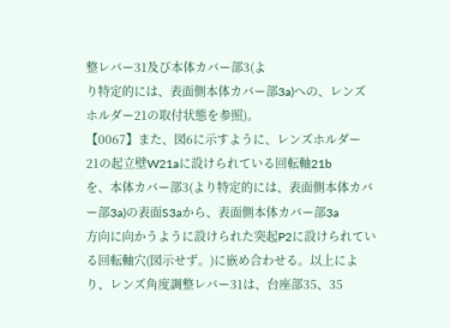整レバー31及び本体カバー部3(よ
り特定的には、表面側本体カバー部3a)への、レンズ
ホルダー21の取付状態を参照)。
【0067】また、図6に示すように、レンズホルダー
21の起立壁W21aに設けられている回転軸21b
を、本体カバー部3(より特定的には、表面側本体カバ
ー部3a)の表面S3aから、表面側本体カバー部3a
方向に向かうように設けられた突起P2に設けられてい
る回転軸穴(図示せず。)に嵌め合わせる。以上によ
り、レンズ角度調整レバー31は、台座部35、35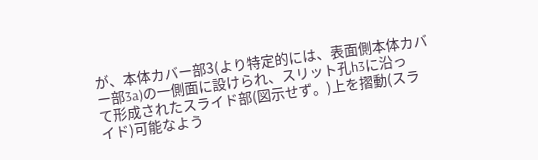が、本体カバー部3(より特定的には、表面側本体カバ
ー部3a)の一側面に設けられ、スリット孔h3に沿っ
て形成されたスライド部(図示せず。)上を摺動(スラ
イド)可能なよう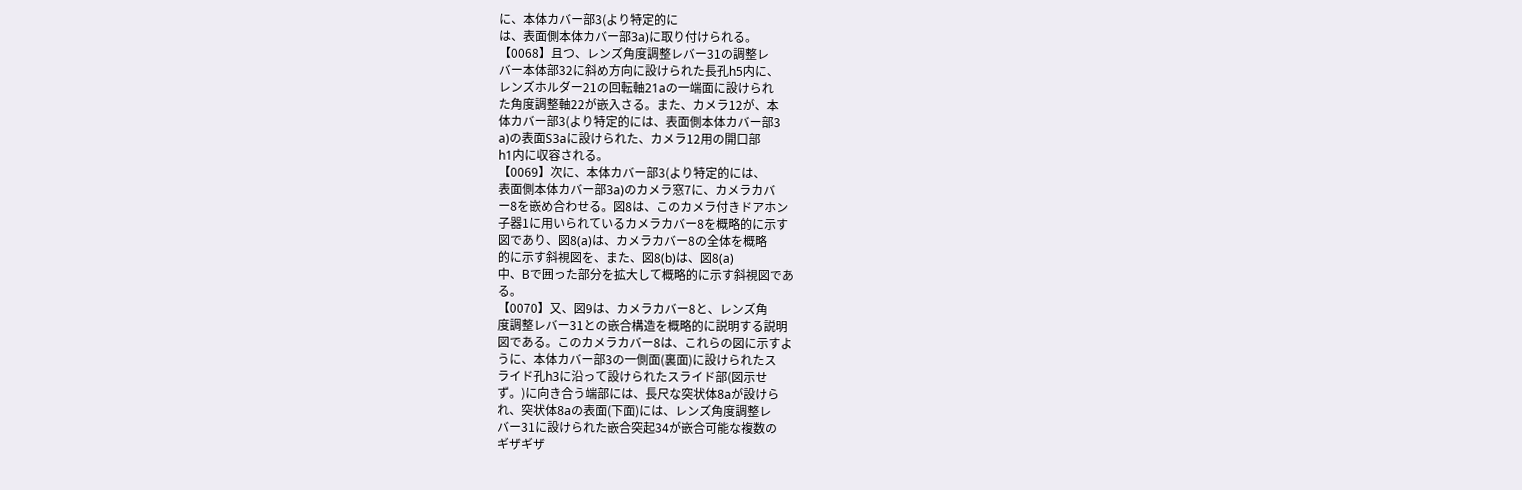に、本体カバー部3(より特定的に
は、表面側本体カバー部3a)に取り付けられる。
【0068】且つ、レンズ角度調整レバー31の調整レ
バー本体部32に斜め方向に設けられた長孔h5内に、
レンズホルダー21の回転軸21aの一端面に設けられ
た角度調整軸22が嵌入さる。また、カメラ12が、本
体カバー部3(より特定的には、表面側本体カバー部3
a)の表面S3aに設けられた、カメラ12用の開口部
h1内に収容される。
【0069】次に、本体カバー部3(より特定的には、
表面側本体カバー部3a)のカメラ窓7に、カメラカバ
ー8を嵌め合わせる。図8は、このカメラ付きドアホン
子器1に用いられているカメラカバー8を概略的に示す
図であり、図8(a)は、カメラカバー8の全体を概略
的に示す斜視図を、また、図8(b)は、図8(a)
中、Bで囲った部分を拡大して概略的に示す斜視図であ
る。
【0070】又、図9は、カメラカバー8と、レンズ角
度調整レバー31との嵌合構造を概略的に説明する説明
図である。このカメラカバー8は、これらの図に示すよ
うに、本体カバー部3の一側面(裏面)に設けられたス
ライド孔h3に沿って設けられたスライド部(図示せ
ず。)に向き合う端部には、長尺な突状体8aが設けら
れ、突状体8aの表面(下面)には、レンズ角度調整レ
バー31に設けられた嵌合突起34が嵌合可能な複数の
ギザギザ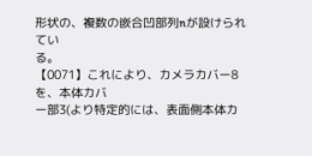形状の、複数の嵌合凹部列nが設けられてい
る。
【0071】これにより、カメラカバー8を、本体カバ
ー部3(より特定的には、表面側本体カ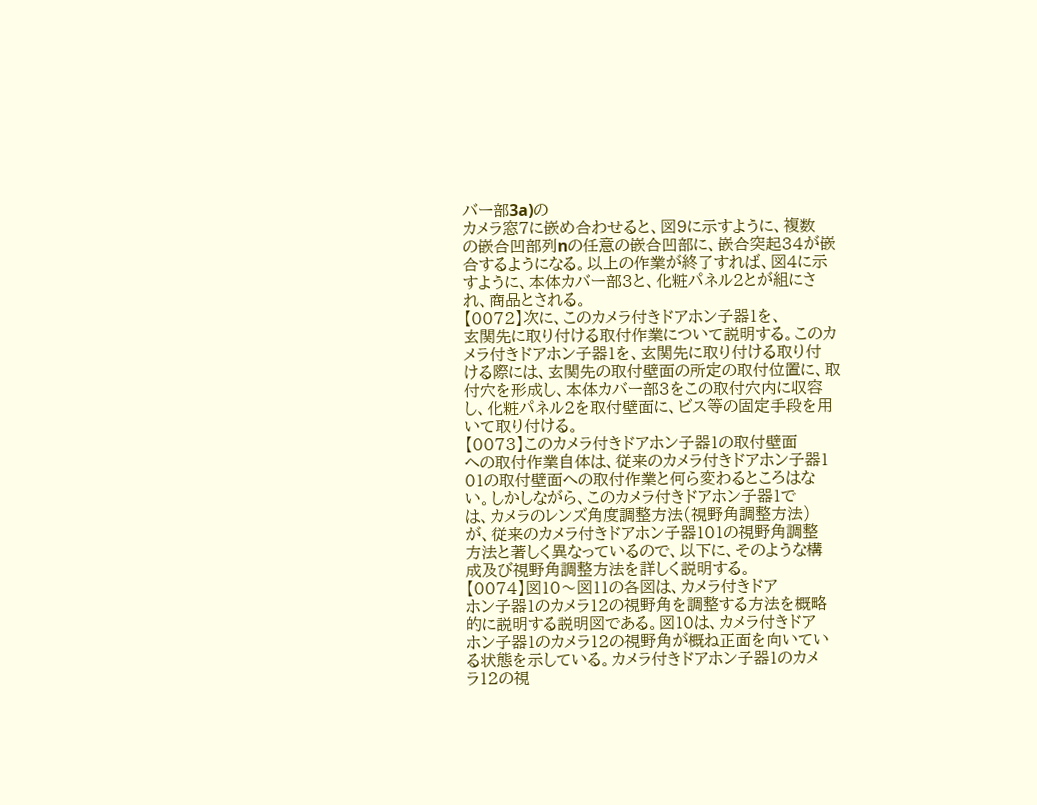バー部3a)の
カメラ窓7に嵌め合わせると、図9に示すように、複数
の嵌合凹部列nの任意の嵌合凹部に、嵌合突起34が嵌
合するようになる。以上の作業が終了すれば、図4に示
すように、本体カバー部3と、化粧パネル2とが組にさ
れ、商品とされる。
【0072】次に、このカメラ付きドアホン子器1を、
玄関先に取り付ける取付作業について説明する。このカ
メラ付きドアホン子器1を、玄関先に取り付ける取り付
ける際には、玄関先の取付壁面の所定の取付位置に、取
付穴を形成し、本体カバー部3をこの取付穴内に収容
し、化粧パネル2を取付壁面に、ビス等の固定手段を用
いて取り付ける。
【0073】このカメラ付きドアホン子器1の取付壁面
への取付作業自体は、従来のカメラ付きドアホン子器1
01の取付壁面への取付作業と何ら変わるところはな
い。しかしながら、このカメラ付きドアホン子器1で
は、カメラのレンズ角度調整方法(視野角調整方法)
が、従来のカメラ付きドアホン子器101の視野角調整
方法と著しく異なっているので、以下に、そのような構
成及び視野角調整方法を詳しく説明する。
【0074】図10〜図11の各図は、カメラ付きドア
ホン子器1のカメラ12の視野角を調整する方法を概略
的に説明する説明図である。図10は、カメラ付きドア
ホン子器1のカメラ12の視野角が概ね正面を向いてい
る状態を示している。カメラ付きドアホン子器1のカメ
ラ12の視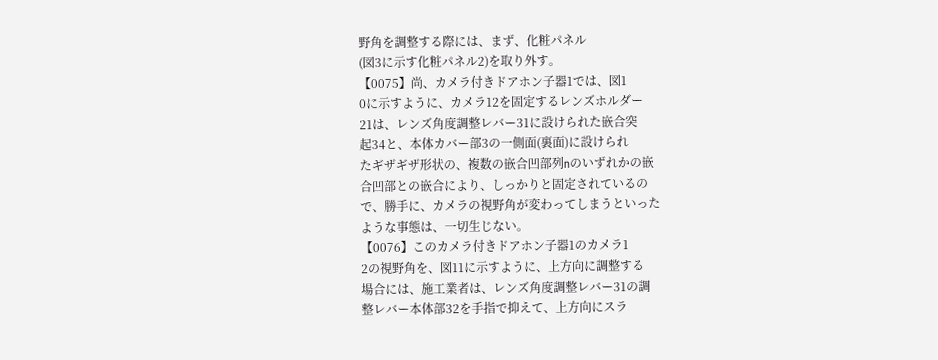野角を調整する際には、まず、化粧パネル
(図3に示す化粧パネル2)を取り外す。
【0075】尚、カメラ付きドアホン子器1では、図1
0に示すように、カメラ12を固定するレンズホルダー
21は、レンズ角度調整レバー31に設けられた嵌合突
起34と、本体カバー部3の一側面(裏面)に設けられ
たギザギザ形状の、複数の嵌合凹部列nのいずれかの嵌
合凹部との嵌合により、しっかりと固定されているの
で、勝手に、カメラの視野角が変わってしまうといった
ような事態は、一切生じない。
【0076】このカメラ付きドアホン子器1のカメラ1
2の視野角を、図11に示すように、上方向に調整する
場合には、施工業者は、レンズ角度調整レバー31の調
整レバー本体部32を手指で抑えて、上方向にスラ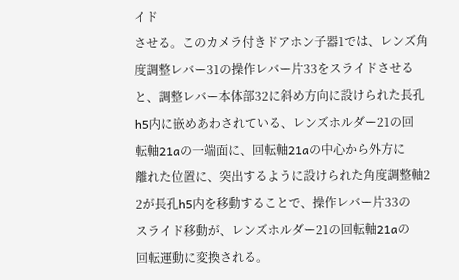イド
させる。このカメラ付きドアホン子器1では、レンズ角
度調整レバー31の操作レバー片33をスライドさせる
と、調整レバー本体部32に斜め方向に設けられた長孔
h5内に嵌めあわされている、レンズホルダー21の回
転軸21aの一端面に、回転軸21aの中心から外方に
離れた位置に、突出するように設けられた角度調整軸2
2が長孔h5内を移動することで、操作レバー片33の
スライド移動が、レンズホルダー21の回転軸21aの
回転運動に変換される。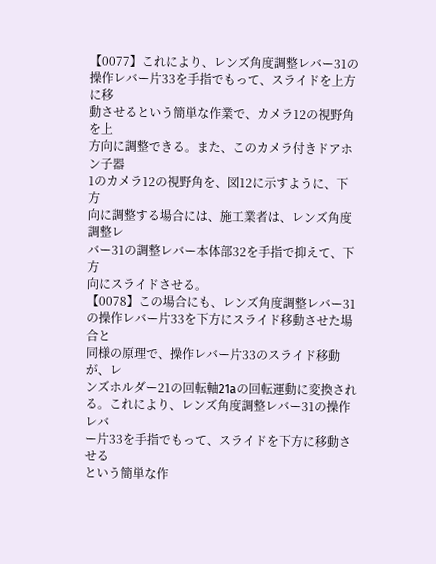【0077】これにより、レンズ角度調整レバー31の
操作レバー片33を手指でもって、スライドを上方に移
動させるという簡単な作業で、カメラ12の視野角を上
方向に調整できる。また、このカメラ付きドアホン子器
1のカメラ12の視野角を、図12に示すように、下方
向に調整する場合には、施工業者は、レンズ角度調整レ
バー31の調整レバー本体部32を手指で抑えて、下方
向にスライドさせる。
【0078】この場合にも、レンズ角度調整レバー31
の操作レバー片33を下方にスライド移動させた場合と
同様の原理で、操作レバー片33のスライド移動が、レ
ンズホルダー21の回転軸21aの回転運動に変換され
る。これにより、レンズ角度調整レバー31の操作レバ
ー片33を手指でもって、スライドを下方に移動させる
という簡単な作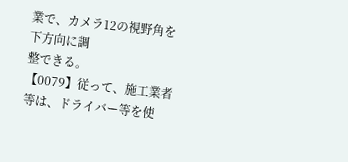業で、カメラ12の視野角を下方向に調
整できる。
【0079】従って、施工業者等は、ドライバー等を使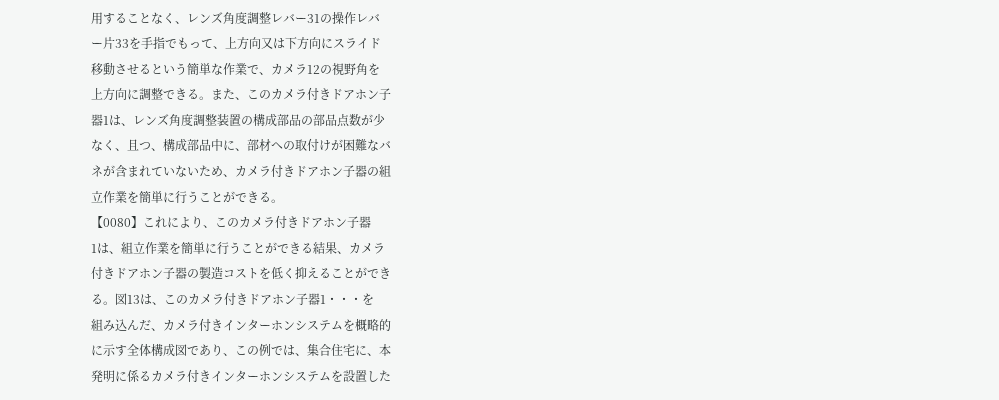用することなく、レンズ角度調整レバー31の操作レバ
ー片33を手指でもって、上方向又は下方向にスライド
移動させるという簡単な作業で、カメラ12の視野角を
上方向に調整できる。また、このカメラ付きドアホン子
器1は、レンズ角度調整装置の構成部品の部品点数が少
なく、且つ、構成部品中に、部材への取付けが困難なバ
ネが含まれていないため、カメラ付きドアホン子器の組
立作業を簡単に行うことができる。
【0080】これにより、このカメラ付きドアホン子器
1は、組立作業を簡単に行うことができる結果、カメラ
付きドアホン子器の製造コストを低く抑えることができ
る。図13は、このカメラ付きドアホン子器1・・・を
組み込んだ、カメラ付きインターホンシステムを概略的
に示す全体構成図であり、この例では、集合住宅に、本
発明に係るカメラ付きインターホンシステムを設置した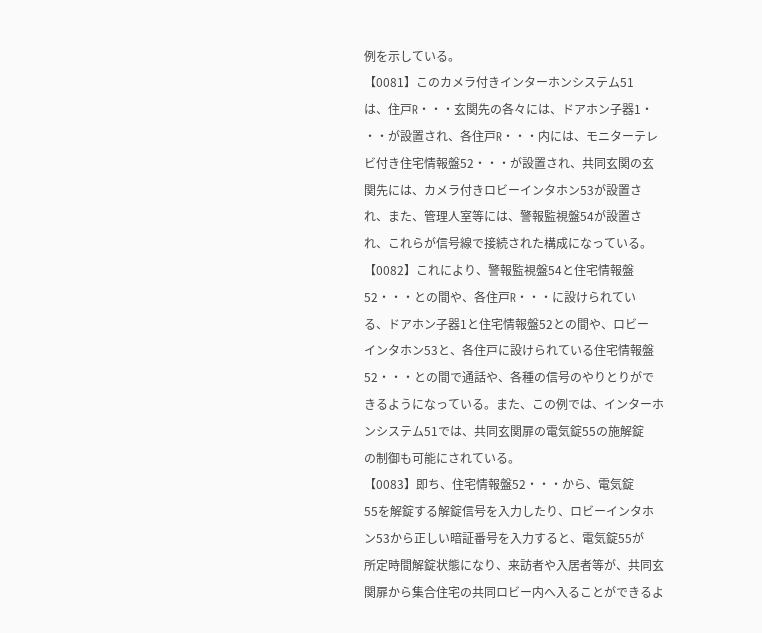例を示している。
【0081】このカメラ付きインターホンシステム51
は、住戸R・・・玄関先の各々には、ドアホン子器1・
・・が設置され、各住戸R・・・内には、モニターテレ
ビ付き住宅情報盤52・・・が設置され、共同玄関の玄
関先には、カメラ付きロビーインタホン53が設置さ
れ、また、管理人室等には、警報監視盤54が設置さ
れ、これらが信号線で接続された構成になっている。
【0082】これにより、警報監視盤54と住宅情報盤
52・・・との間や、各住戸R・・・に設けられてい
る、ドアホン子器1と住宅情報盤52との間や、ロビー
インタホン53と、各住戸に設けられている住宅情報盤
52・・・との間で通話や、各種の信号のやりとりがで
きるようになっている。また、この例では、インターホ
ンシステム51では、共同玄関扉の電気錠55の施解錠
の制御も可能にされている。
【0083】即ち、住宅情報盤52・・・から、電気錠
55を解錠する解錠信号を入力したり、ロビーインタホ
ン53から正しい暗証番号を入力すると、電気錠55が
所定時間解錠状態になり、来訪者や入居者等が、共同玄
関扉から集合住宅の共同ロビー内へ入ることができるよ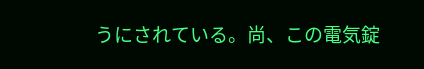うにされている。尚、この電気錠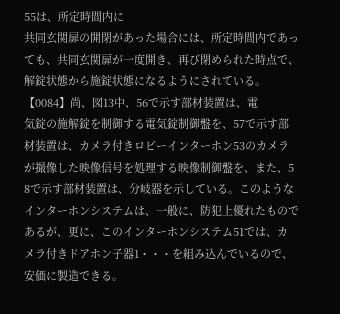55は、所定時間内に
共同玄関扉の開閉があった場合には、所定時間内であっ
ても、共同玄関扉が一度開き、再び閉められた時点で、
解錠状態から施錠状態になるようにされている。
【0084】尚、図13中、56で示す部材装置は、電
気錠の施解錠を制御する電気錠制御盤を、57で示す部
材装置は、カメラ付きロビーインターホン53のカメラ
が撮像した映像信号を処理する映像制御盤を、また、5
8で示す部材装置は、分岐器を示している。このような
インターホンシステムは、一般に、防犯上優れたもので
あるが、更に、このインターホンシステム51では、カ
メラ付きドアホン子器1・・・を組み込んでいるので、
安価に製造できる。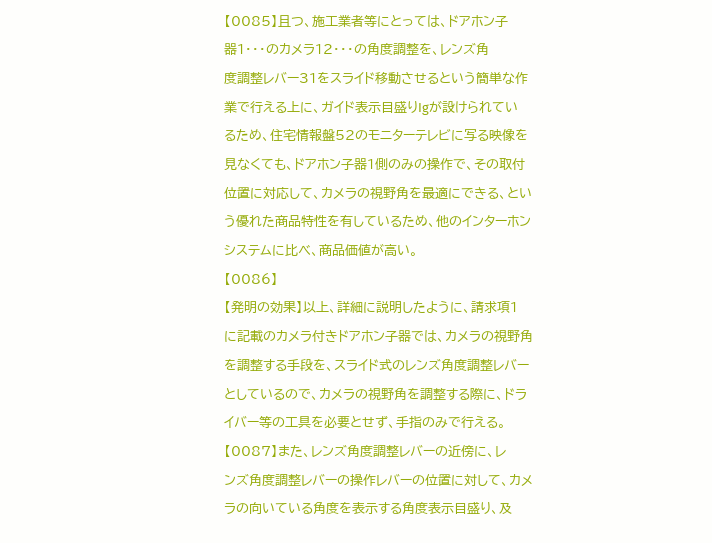【0085】且つ、施工業者等にとっては、ドアホン子
器1・・・のカメラ12・・・の角度調整を、レンズ角
度調整レバー31をスライド移動させるという簡単な作
業で行える上に、ガイド表示目盛りIgが設けられてい
るため、住宅情報盤52のモニターテレビに写る映像を
見なくても、ドアホン子器1側のみの操作で、その取付
位置に対応して、カメラの視野角を最適にできる、とい
う優れた商品特性を有しているため、他のインターホン
システムに比べ、商品価値が高い。
【0086】
【発明の効果】以上、詳細に説明したように、請求項1
に記載のカメラ付きドアホン子器では、カメラの視野角
を調整する手段を、スライド式のレンズ角度調整レバー
としているので、カメラの視野角を調整する際に、ドラ
イバー等の工具を必要とせず、手指のみで行える。
【0087】また、レンズ角度調整レバーの近傍に、レ
ンズ角度調整レバーの操作レバーの位置に対して、カメ
ラの向いている角度を表示する角度表示目盛り、及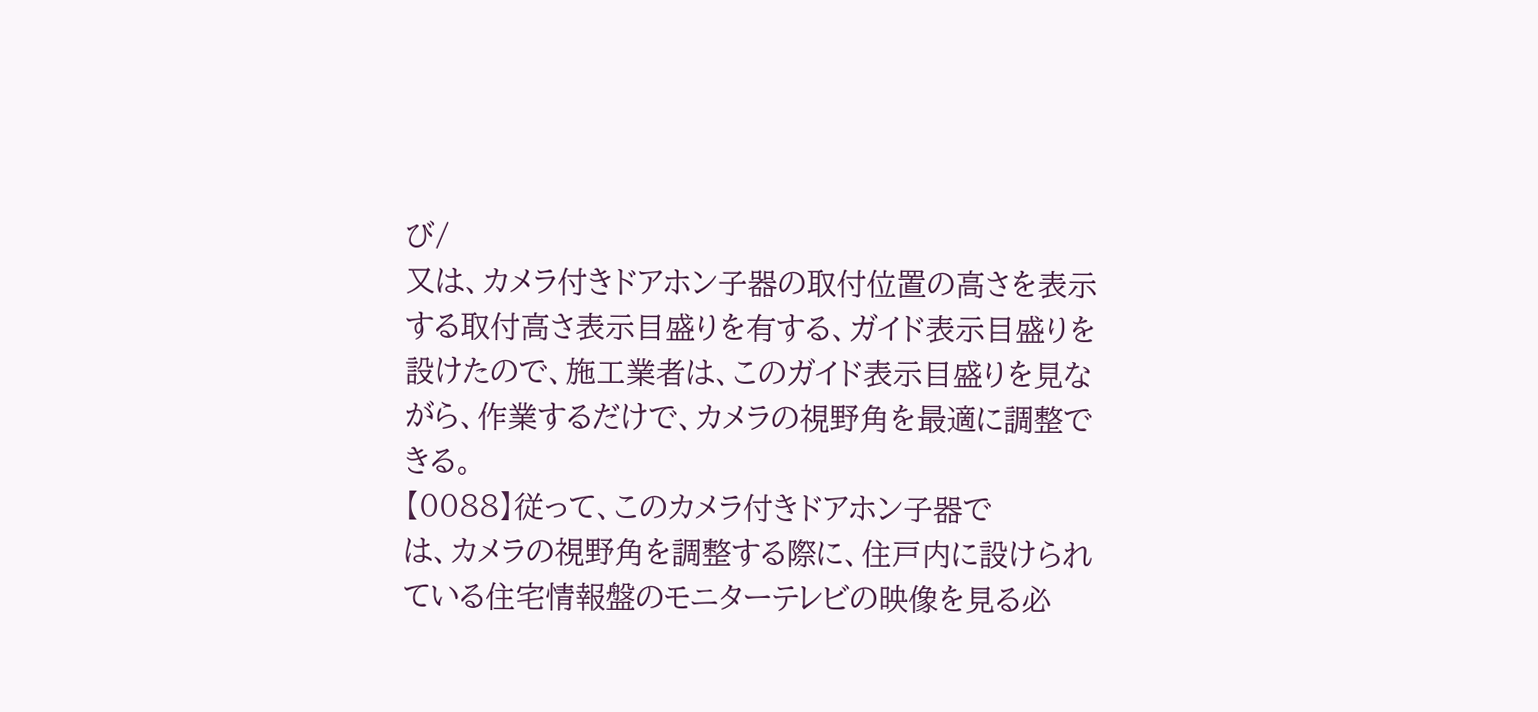び/
又は、カメラ付きドアホン子器の取付位置の高さを表示
する取付高さ表示目盛りを有する、ガイド表示目盛りを
設けたので、施工業者は、このガイド表示目盛りを見な
がら、作業するだけで、カメラの視野角を最適に調整で
きる。
【0088】従って、このカメラ付きドアホン子器で
は、カメラの視野角を調整する際に、住戸内に設けられ
ている住宅情報盤のモニターテレビの映像を見る必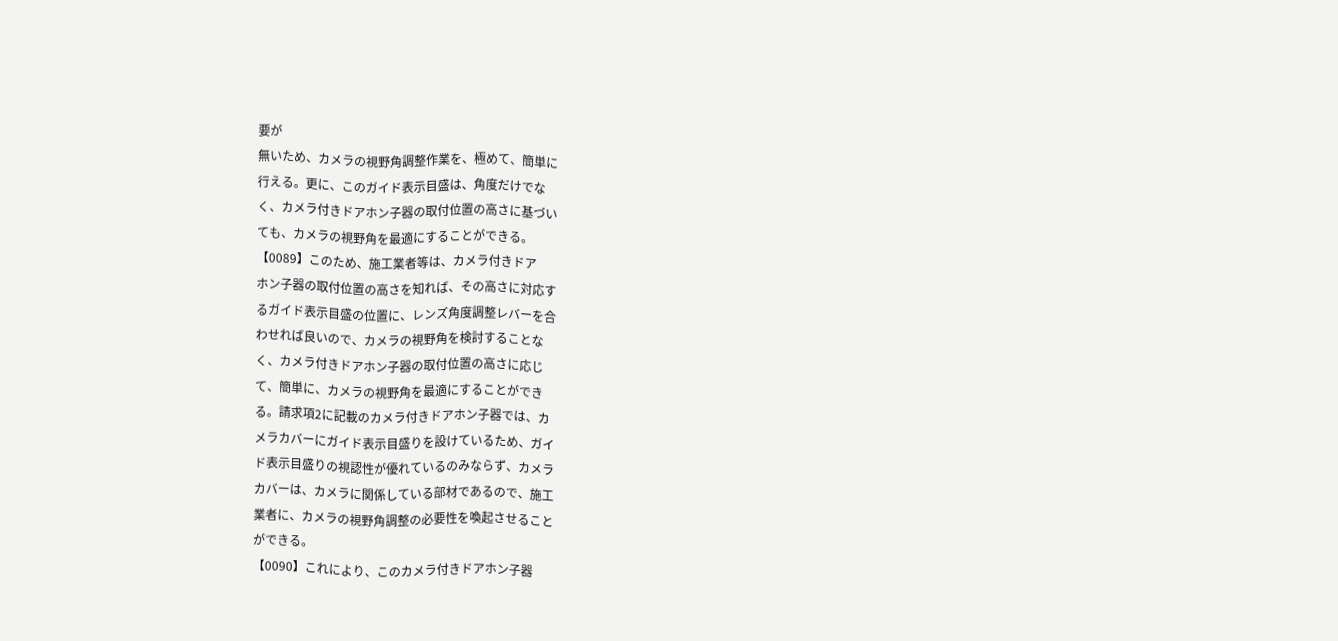要が
無いため、カメラの視野角調整作業を、極めて、簡単に
行える。更に、このガイド表示目盛は、角度だけでな
く、カメラ付きドアホン子器の取付位置の高さに基づい
ても、カメラの視野角を最適にすることができる。
【0089】このため、施工業者等は、カメラ付きドア
ホン子器の取付位置の高さを知れば、その高さに対応す
るガイド表示目盛の位置に、レンズ角度調整レバーを合
わせれば良いので、カメラの視野角を検討することな
く、カメラ付きドアホン子器の取付位置の高さに応じ
て、簡単に、カメラの視野角を最適にすることができ
る。請求項2に記載のカメラ付きドアホン子器では、カ
メラカバーにガイド表示目盛りを設けているため、ガイ
ド表示目盛りの視認性が優れているのみならず、カメラ
カバーは、カメラに関係している部材であるので、施工
業者に、カメラの視野角調整の必要性を喚起させること
ができる。
【0090】これにより、このカメラ付きドアホン子器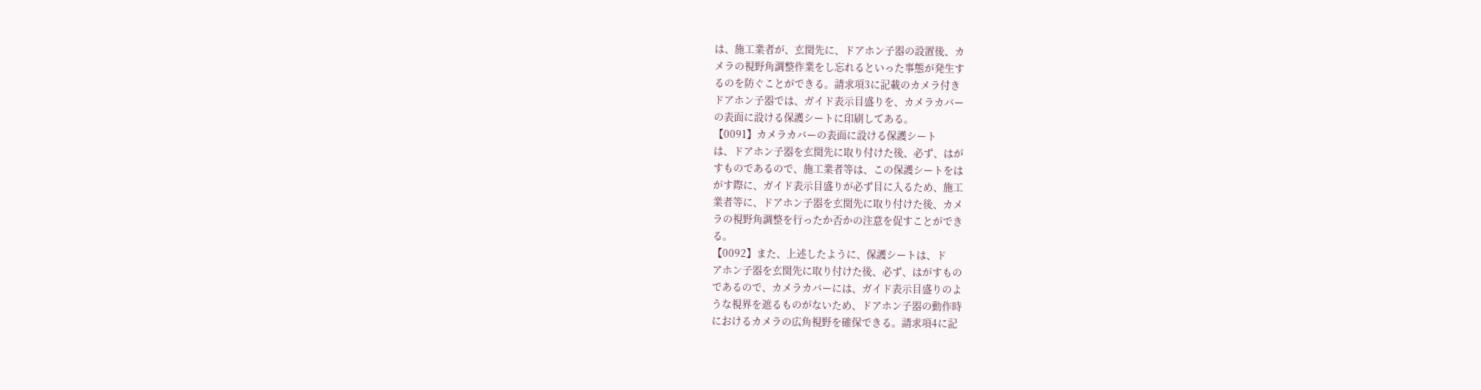は、施工業者が、玄関先に、ドアホン子器の設置後、カ
メラの視野角調整作業をし忘れるといった事態が発生す
るのを防ぐことができる。請求項3に記載のカメラ付き
ドアホン子器では、ガイド表示目盛りを、カメラカバー
の表面に設ける保護シートに印刷してある。
【0091】カメラカバーの表面に設ける保護シート
は、ドアホン子器を玄関先に取り付けた後、必ず、はが
すものであるので、施工業者等は、この保護シートをは
がす際に、ガイド表示目盛りが必ず目に入るため、施工
業者等に、ドアホン子器を玄関先に取り付けた後、カメ
ラの視野角調整を行ったか否かの注意を促すことができ
る。
【0092】また、上述したように、保護シートは、ド
アホン子器を玄関先に取り付けた後、必ず、はがすもの
であるので、カメラカバーには、ガイド表示目盛りのよ
うな視界を遮るものがないため、ドアホン子器の動作時
におけるカメラの広角視野を確保できる。請求項4に記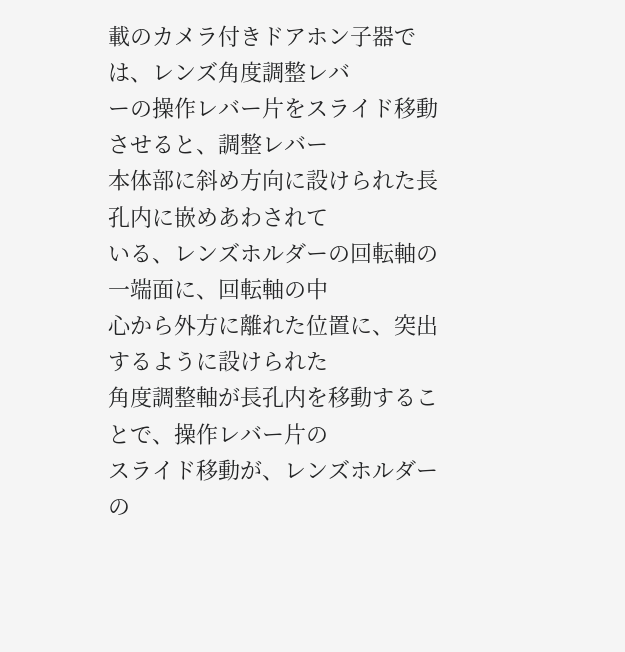載のカメラ付きドアホン子器では、レンズ角度調整レバ
ーの操作レバー片をスライド移動させると、調整レバー
本体部に斜め方向に設けられた長孔内に嵌めあわされて
いる、レンズホルダーの回転軸の一端面に、回転軸の中
心から外方に離れた位置に、突出するように設けられた
角度調整軸が長孔内を移動することで、操作レバー片の
スライド移動が、レンズホルダーの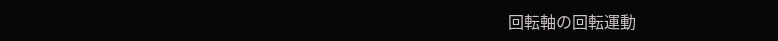回転軸の回転運動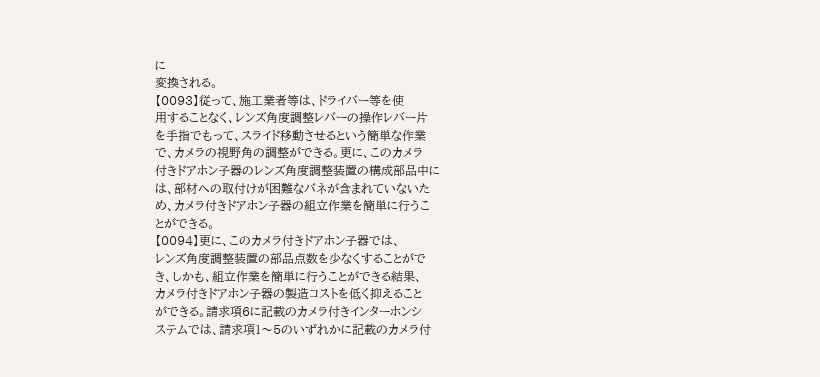に
変換される。
【0093】従って、施工業者等は、ドライバー等を使
用することなく、レンズ角度調整レバーの操作レバー片
を手指でもって、スライド移動させるという簡単な作業
で、カメラの視野角の調整ができる。更に、このカメラ
付きドアホン子器のレンズ角度調整装置の構成部品中に
は、部材への取付けが困難なバネが含まれていないた
め、カメラ付きドアホン子器の組立作業を簡単に行うこ
とができる。
【0094】更に、このカメラ付きドアホン子器では、
レンズ角度調整装置の部品点数を少なくすることがで
き、しかも、組立作業を簡単に行うことができる結果、
カメラ付きドアホン子器の製造コストを低く抑えること
ができる。請求項6に記載のカメラ付きインターホンシ
ステムでは、請求項1〜5のいずれかに記載のカメラ付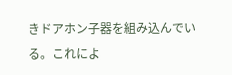きドアホン子器を組み込んでいる。これによ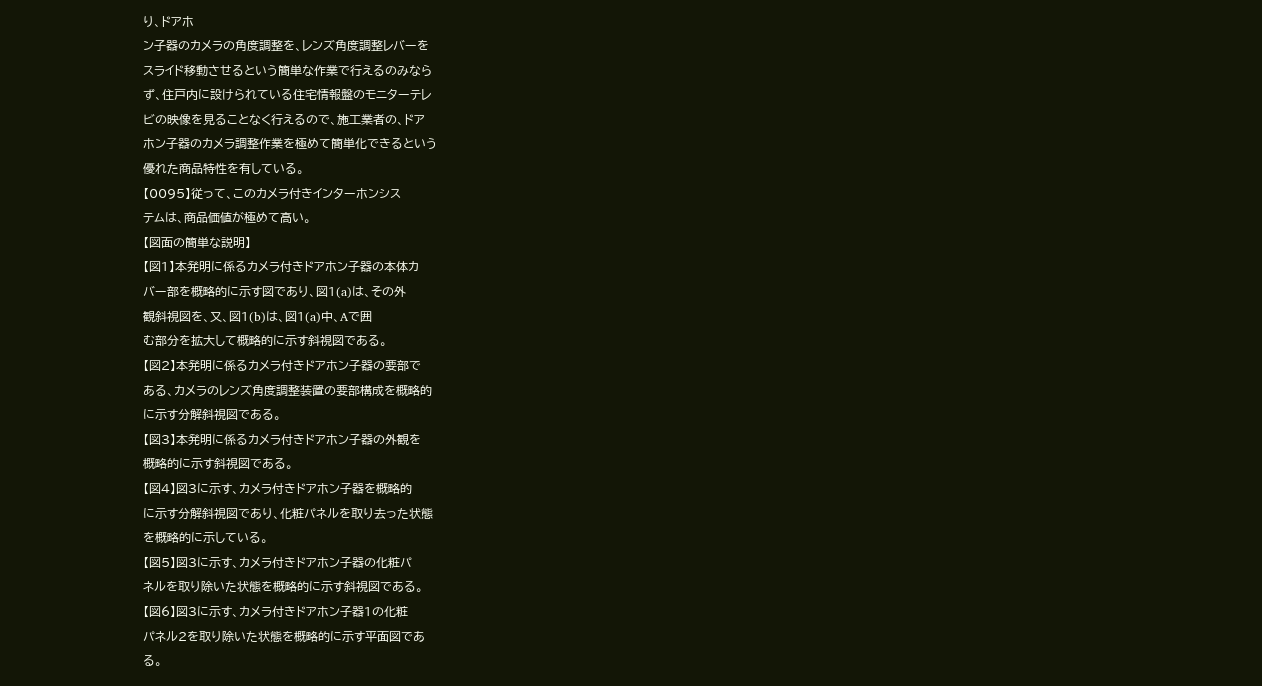り、ドアホ
ン子器のカメラの角度調整を、レンズ角度調整レバーを
スライド移動させるという簡単な作業で行えるのみなら
ず、住戸内に設けられている住宅情報盤のモニターテレ
ビの映像を見ることなく行えるので、施工業者の、ドア
ホン子器のカメラ調整作業を極めて簡単化できるという
優れた商品特性を有している。
【0095】従って、このカメラ付きインターホンシス
テムは、商品価値が極めて高い。
【図面の簡単な説明】
【図1】本発明に係るカメラ付きドアホン子器の本体カ
バー部を概略的に示す図であり、図1(a)は、その外
観斜視図を、又、図1(b)は、図1(a)中、Aで囲
む部分を拡大して概略的に示す斜視図である。
【図2】本発明に係るカメラ付きドアホン子器の要部で
ある、カメラのレンズ角度調整装置の要部構成を概略的
に示す分解斜視図である。
【図3】本発明に係るカメラ付きドアホン子器の外観を
概略的に示す斜視図である。
【図4】図3に示す、カメラ付きドアホン子器を概略的
に示す分解斜視図であり、化粧パネルを取り去った状態
を概略的に示している。
【図5】図3に示す、カメラ付きドアホン子器の化粧パ
ネルを取り除いた状態を概略的に示す斜視図である。
【図6】図3に示す、カメラ付きドアホン子器1の化粧
パネル2を取り除いた状態を概略的に示す平面図であ
る。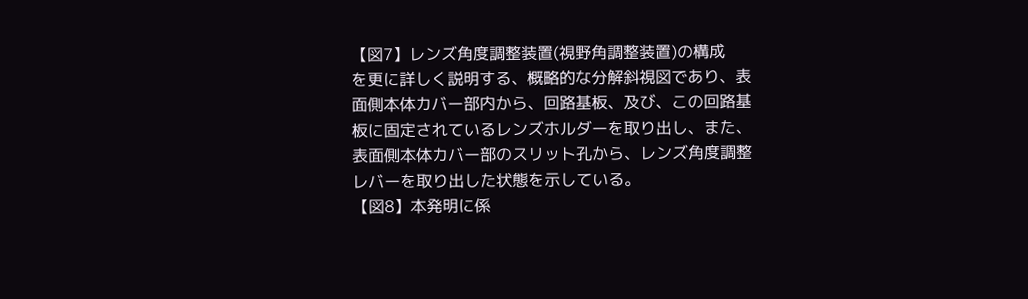【図7】レンズ角度調整装置(視野角調整装置)の構成
を更に詳しく説明する、概略的な分解斜視図であり、表
面側本体カバー部内から、回路基板、及び、この回路基
板に固定されているレンズホルダーを取り出し、また、
表面側本体カバー部のスリット孔から、レンズ角度調整
レバーを取り出した状態を示している。
【図8】本発明に係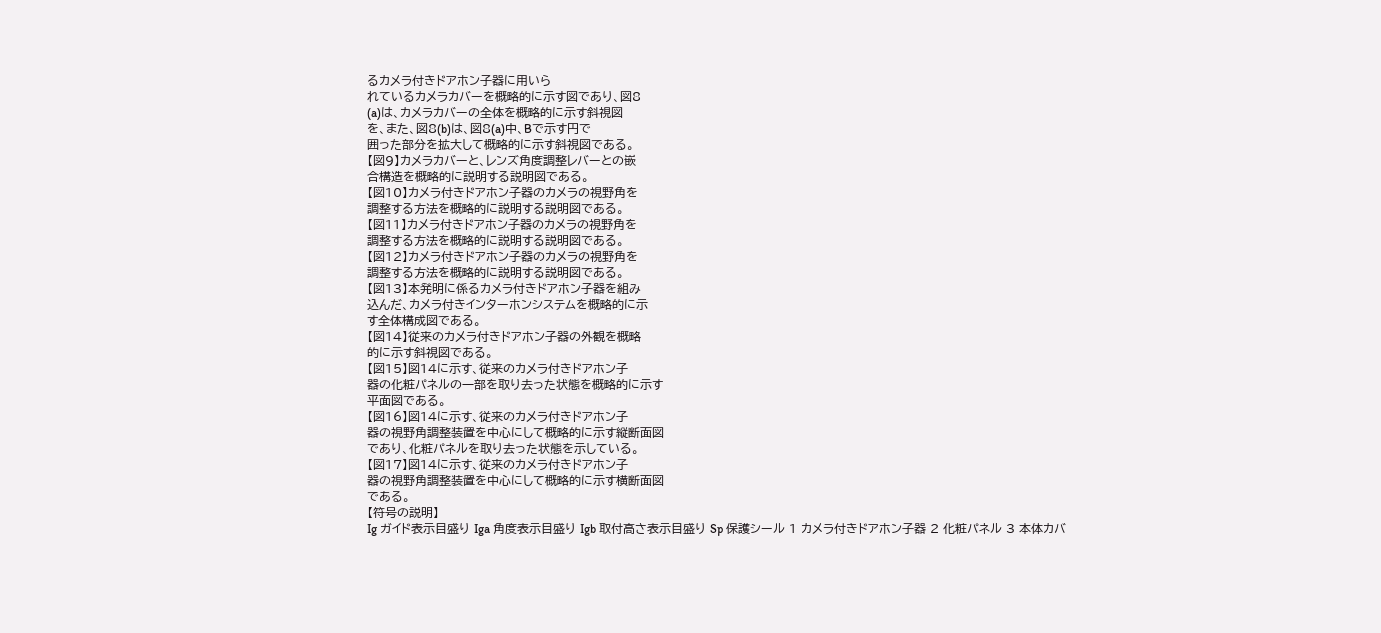るカメラ付きドアホン子器に用いら
れているカメラカバーを概略的に示す図であり、図8
(a)は、カメラカバーの全体を概略的に示す斜視図
を、また、図8(b)は、図8(a)中、Bで示す円で
囲った部分を拡大して概略的に示す斜視図である。
【図9】カメラカバーと、レンズ角度調整レバーとの嵌
合構造を概略的に説明する説明図である。
【図10】カメラ付きドアホン子器のカメラの視野角を
調整する方法を概略的に説明する説明図である。
【図11】カメラ付きドアホン子器のカメラの視野角を
調整する方法を概略的に説明する説明図である。
【図12】カメラ付きドアホン子器のカメラの視野角を
調整する方法を概略的に説明する説明図である。
【図13】本発明に係るカメラ付きドアホン子器を組み
込んだ、カメラ付きインターホンシステムを概略的に示
す全体構成図である。
【図14】従来のカメラ付きドアホン子器の外観を概略
的に示す斜視図である。
【図15】図14に示す、従来のカメラ付きドアホン子
器の化粧パネルの一部を取り去った状態を概略的に示す
平面図である。
【図16】図14に示す、従来のカメラ付きドアホン子
器の視野角調整装置を中心にして概略的に示す縦断面図
であり、化粧パネルを取り去った状態を示している。
【図17】図14に示す、従来のカメラ付きドアホン子
器の視野角調整装置を中心にして概略的に示す横断面図
である。
【符号の説明】
Ig ガイド表示目盛り Iga 角度表示目盛り Igb 取付高さ表示目盛り Sp 保護シール 1 カメラ付きドアホン子器 2 化粧パネル 3 本体カバ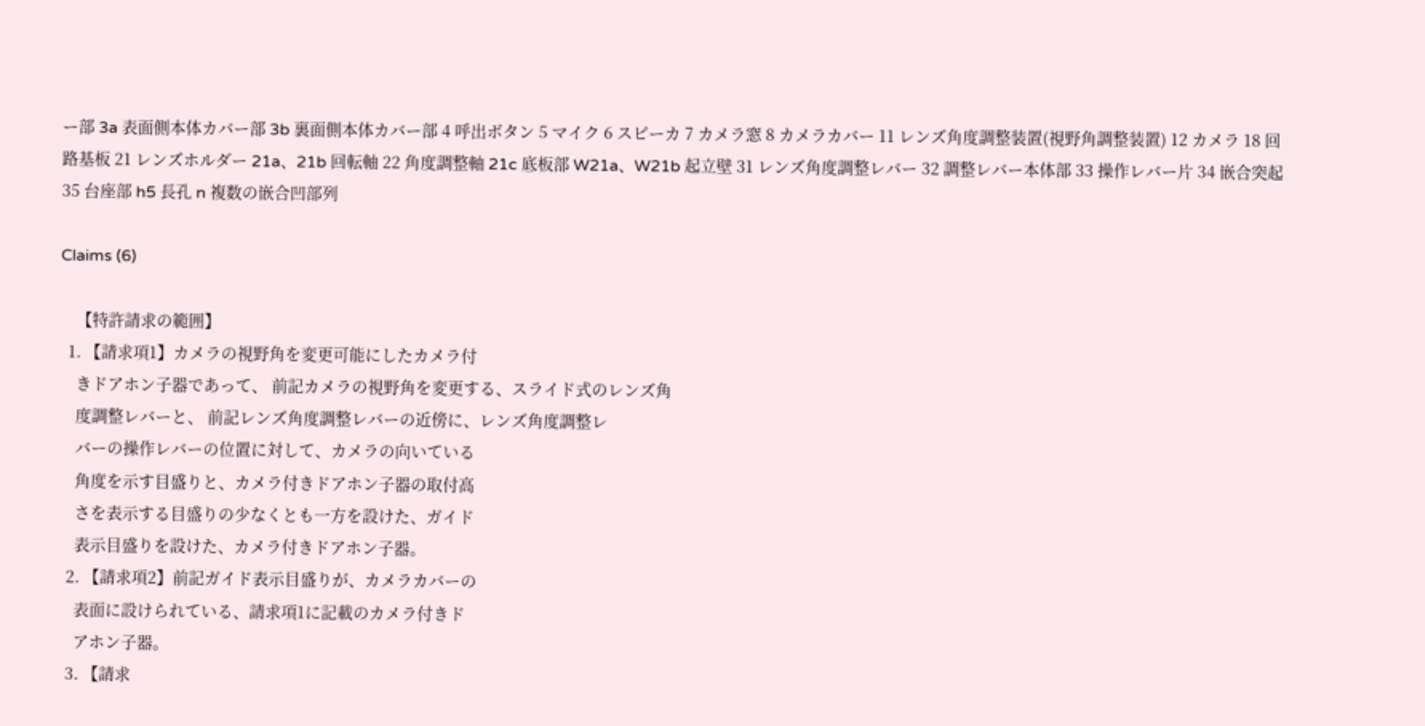ー部 3a 表面側本体カバー部 3b 裏面側本体カバー部 4 呼出ボタン 5 マイク 6 スピーカ 7 カメラ窓 8 カメラカバー 11 レンズ角度調整装置(視野角調整装置) 12 カメラ 18 回路基板 21 レンズホルダー 21a、21b 回転軸 22 角度調整軸 21c 底板部 W21a、W21b 起立壁 31 レンズ角度調整レバー 32 調整レバー本体部 33 操作レバー片 34 嵌合突起 35 台座部 h5 長孔 n 複数の嵌合凹部列

Claims (6)

    【特許請求の範囲】
  1. 【請求項1】カメラの視野角を変更可能にしたカメラ付
    きドアホン子器であって、 前記カメラの視野角を変更する、スライド式のレンズ角
    度調整レバーと、 前記レンズ角度調整レバーの近傍に、レンズ角度調整レ
    バーの操作レバーの位置に対して、カメラの向いている
    角度を示す目盛りと、カメラ付きドアホン子器の取付高
    さを表示する目盛りの少なくとも一方を設けた、ガイド
    表示目盛りを設けた、カメラ付きドアホン子器。
  2. 【請求項2】前記ガイド表示目盛りが、カメラカバーの
    表面に設けられている、請求項1に記載のカメラ付きド
    アホン子器。
  3. 【請求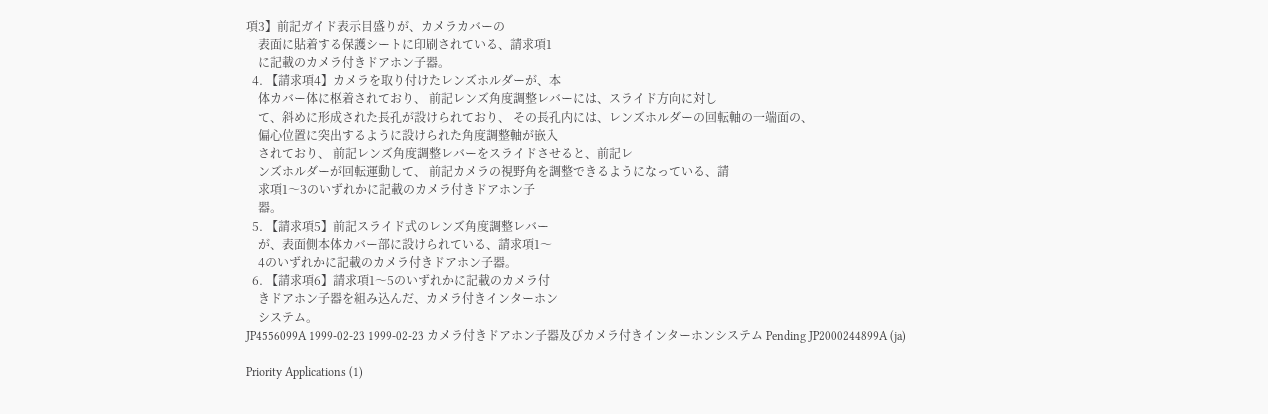項3】前記ガイド表示目盛りが、カメラカバーの
    表面に貼着する保護シートに印刷されている、請求項1
    に記載のカメラ付きドアホン子器。
  4. 【請求項4】カメラを取り付けたレンズホルダーが、本
    体カバー体に枢着されており、 前記レンズ角度調整レバーには、スライド方向に対し
    て、斜めに形成された長孔が設けられており、 その長孔内には、レンズホルダーの回転軸の一端面の、
    偏心位置に突出するように設けられた角度調整軸が嵌入
    されており、 前記レンズ角度調整レバーをスライドさせると、前記レ
    ンズホルダーが回転運動して、 前記カメラの視野角を調整できるようになっている、請
    求項1〜3のいずれかに記載のカメラ付きドアホン子
    器。
  5. 【請求項5】前記スライド式のレンズ角度調整レバー
    が、表面側本体カバー部に設けられている、請求項1〜
    4のいずれかに記載のカメラ付きドアホン子器。
  6. 【請求項6】請求項1〜5のいずれかに記載のカメラ付
    きドアホン子器を組み込んだ、カメラ付きインターホン
    システム。
JP4556099A 1999-02-23 1999-02-23 カメラ付きドアホン子器及びカメラ付きインターホンシステム Pending JP2000244899A (ja)

Priority Applications (1)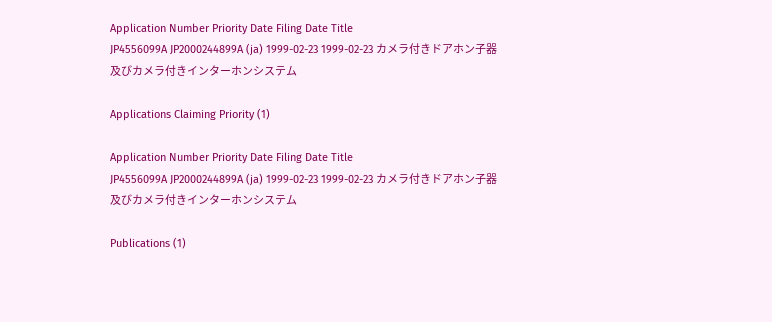Application Number Priority Date Filing Date Title
JP4556099A JP2000244899A (ja) 1999-02-23 1999-02-23 カメラ付きドアホン子器及びカメラ付きインターホンシステム

Applications Claiming Priority (1)

Application Number Priority Date Filing Date Title
JP4556099A JP2000244899A (ja) 1999-02-23 1999-02-23 カメラ付きドアホン子器及びカメラ付きインターホンシステム

Publications (1)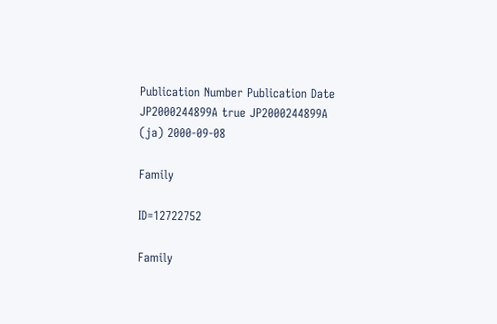Publication Number Publication Date
JP2000244899A true JP2000244899A (ja) 2000-09-08

Family

ID=12722752

Family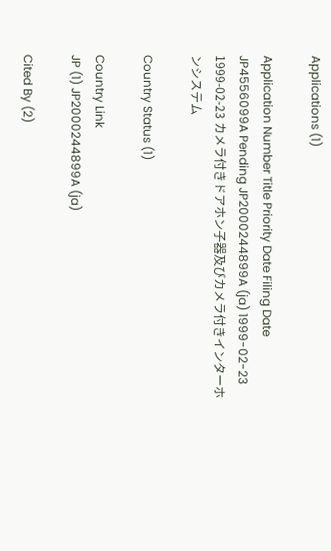Applications (1)

Application Number Title Priority Date Filing Date
JP4556099A Pending JP2000244899A (ja) 1999-02-23 1999-02-23 カメラ付きドアホン子器及びカメラ付きインターホンシステム

Country Status (1)

Country Link
JP (1) JP2000244899A (ja)

Cited By (2)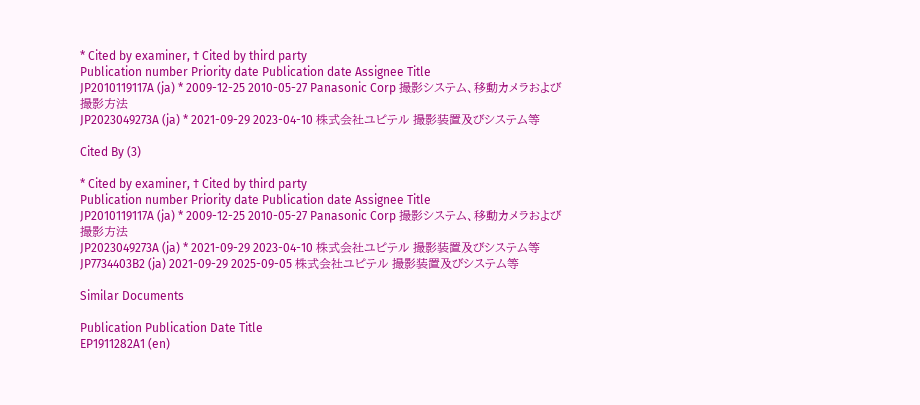* Cited by examiner, † Cited by third party
Publication number Priority date Publication date Assignee Title
JP2010119117A (ja) * 2009-12-25 2010-05-27 Panasonic Corp 撮影システム、移動カメラおよび撮影方法
JP2023049273A (ja) * 2021-09-29 2023-04-10 株式会社ユピテル 撮影装置及びシステム等

Cited By (3)

* Cited by examiner, † Cited by third party
Publication number Priority date Publication date Assignee Title
JP2010119117A (ja) * 2009-12-25 2010-05-27 Panasonic Corp 撮影システム、移動カメラおよび撮影方法
JP2023049273A (ja) * 2021-09-29 2023-04-10 株式会社ユピテル 撮影装置及びシステム等
JP7734403B2 (ja) 2021-09-29 2025-09-05 株式会社ユピテル 撮影装置及びシステム等

Similar Documents

Publication Publication Date Title
EP1911282A1 (en)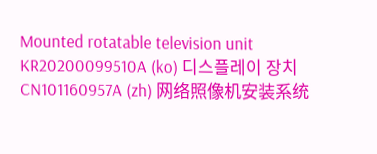Mounted rotatable television unit
KR20200099510A (ko) 디스플레이 장치
CN101160957A (zh) 网络照像机安装系统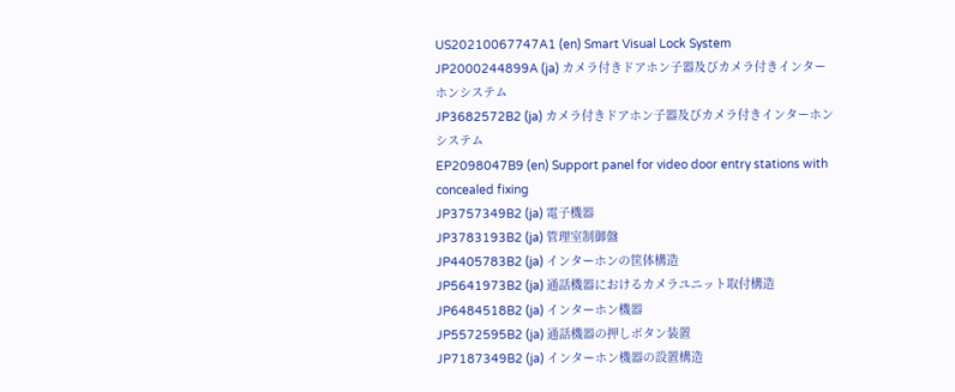US20210067747A1 (en) Smart Visual Lock System
JP2000244899A (ja) カメラ付きドアホン子器及びカメラ付きインターホンシステム
JP3682572B2 (ja) カメラ付きドアホン子器及びカメラ付きインターホンシステム
EP2098047B9 (en) Support panel for video door entry stations with concealed fixing
JP3757349B2 (ja) 電子機器
JP3783193B2 (ja) 管理室制御盤
JP4405783B2 (ja) インターホンの筐体構造
JP5641973B2 (ja) 通話機器におけるカメラユニット取付構造
JP6484518B2 (ja) インターホン機器
JP5572595B2 (ja) 通話機器の押しボタン装置
JP7187349B2 (ja) インターホン機器の設置構造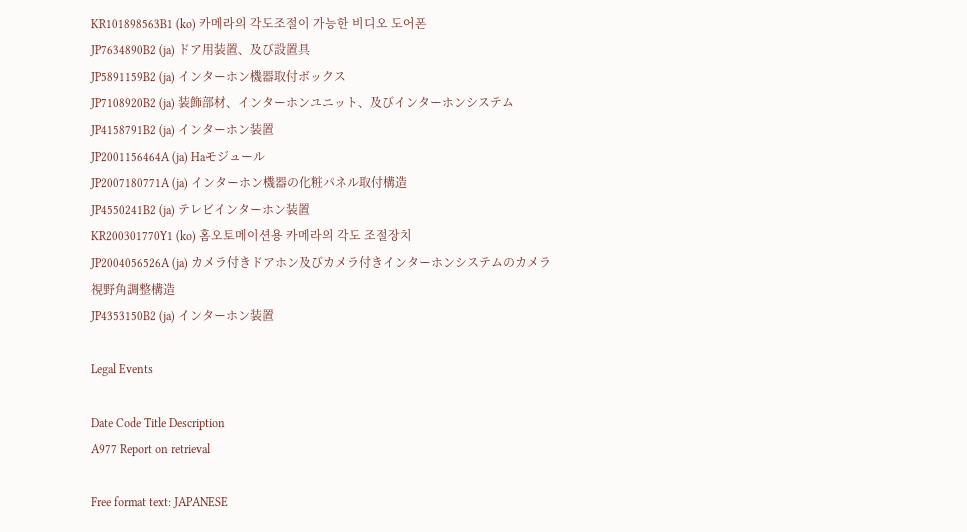KR101898563B1 (ko) 카메라의 각도조절이 가능한 비디오 도어폰
JP7634890B2 (ja) ドア用装置、及び設置具
JP5891159B2 (ja) インターホン機器取付ボックス
JP7108920B2 (ja) 装飾部材、インターホンユニット、及びインターホンシステム
JP4158791B2 (ja) インターホン装置
JP2001156464A (ja) Haモジュール
JP2007180771A (ja) インターホン機器の化粧パネル取付構造
JP4550241B2 (ja) テレビインターホン装置
KR200301770Y1 (ko) 홈오토메이션용 카메라의 각도 조절장치
JP2004056526A (ja) カメラ付きドアホン及びカメラ付きインターホンシステムのカメラ視野角調整構造
JP4353150B2 (ja) インターホン装置

Legal Events

Date Code Title Description
A977 Report on retrieval

Free format text: JAPANESE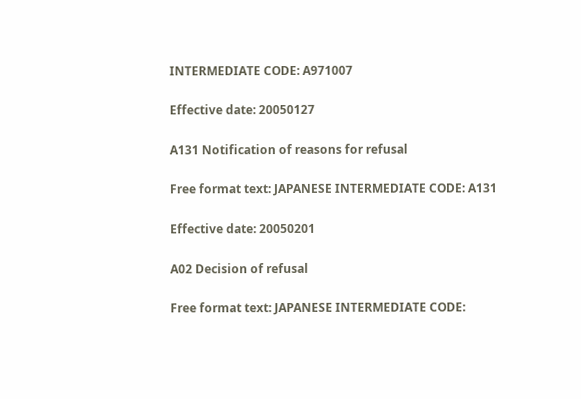INTERMEDIATE CODE: A971007

Effective date: 20050127

A131 Notification of reasons for refusal

Free format text: JAPANESE INTERMEDIATE CODE: A131

Effective date: 20050201

A02 Decision of refusal

Free format text: JAPANESE INTERMEDIATE CODE: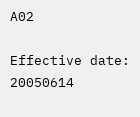A02

Effective date: 20050614